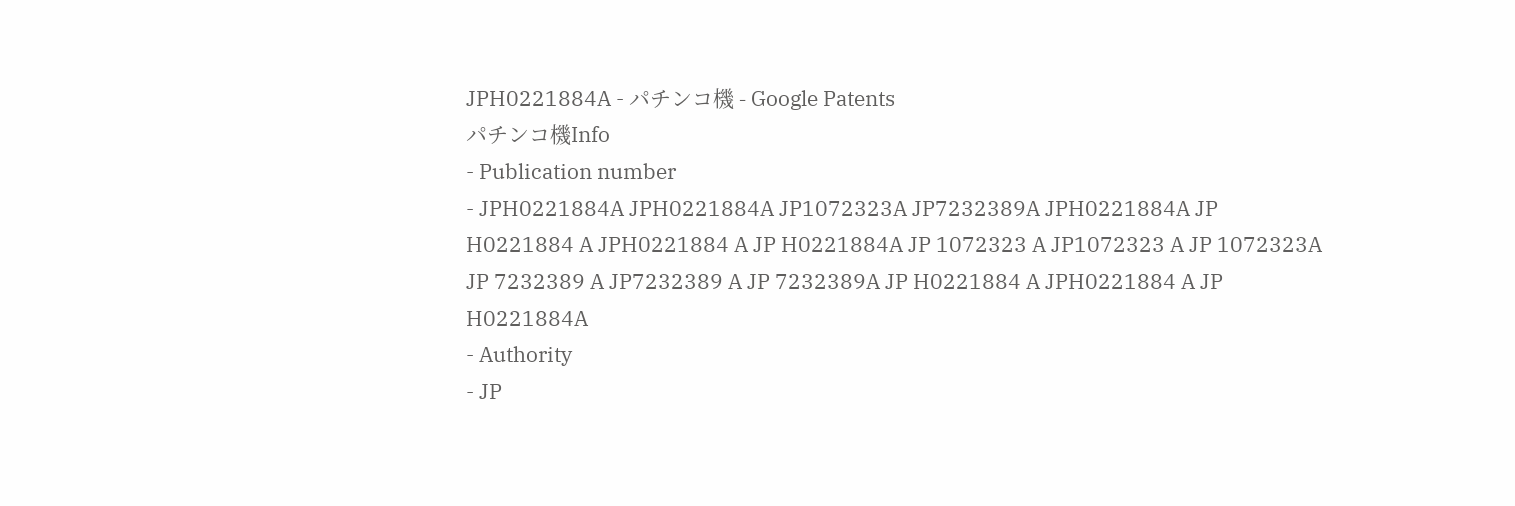JPH0221884A - パチンコ機 - Google Patents
パチンコ機Info
- Publication number
- JPH0221884A JPH0221884A JP1072323A JP7232389A JPH0221884A JP H0221884 A JPH0221884 A JP H0221884A JP 1072323 A JP1072323 A JP 1072323A JP 7232389 A JP7232389 A JP 7232389A JP H0221884 A JPH0221884 A JP H0221884A
- Authority
- JP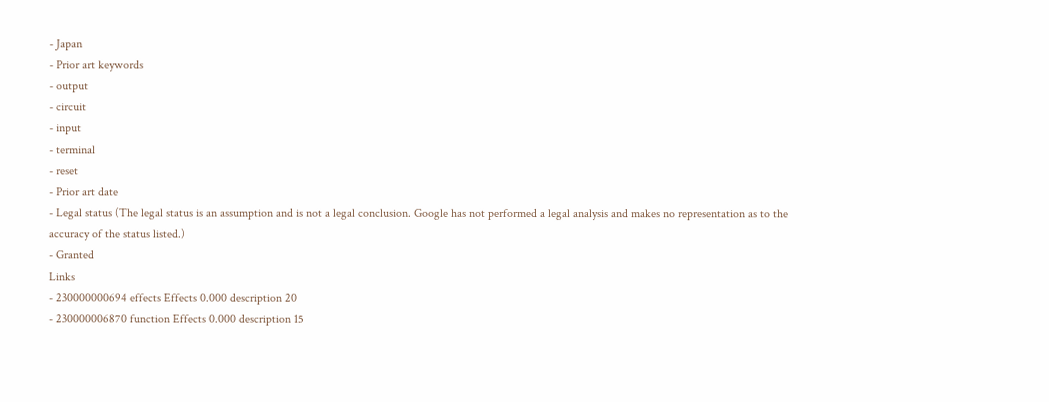- Japan
- Prior art keywords
- output
- circuit
- input
- terminal
- reset
- Prior art date
- Legal status (The legal status is an assumption and is not a legal conclusion. Google has not performed a legal analysis and makes no representation as to the accuracy of the status listed.)
- Granted
Links
- 230000000694 effects Effects 0.000 description 20
- 230000006870 function Effects 0.000 description 15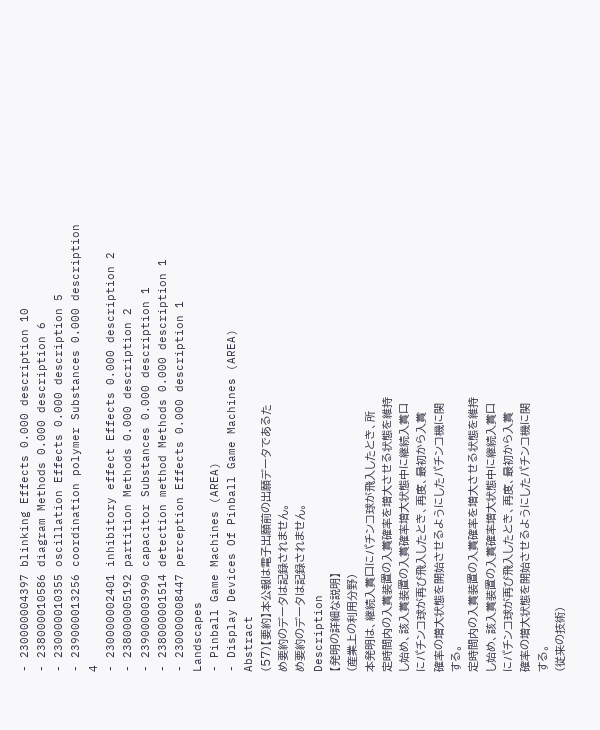- 230000004397 blinking Effects 0.000 description 10
- 238000010586 diagram Methods 0.000 description 6
- 230000010355 oscillation Effects 0.000 description 5
- 239000013256 coordination polymer Substances 0.000 description 4
- 230000002401 inhibitory effect Effects 0.000 description 2
- 238000005192 partition Methods 0.000 description 2
- 239000003990 capacitor Substances 0.000 description 1
- 238000001514 detection method Methods 0.000 description 1
- 230000008447 perception Effects 0.000 description 1
Landscapes
- Pinball Game Machines (AREA)
- Display Devices Of Pinball Game Machines (AREA)
Abstract
(57)【要約】本公報は電子出願前の出願データであるた
め要約のデータは記録されません。
め要約のデータは記録されません。
Description
【発明の詳細な説明】
(産業上の利用分野)
本発明は、継続入賞口にパチンコ球が飛入したとき、所
定時間内の入賞装置の入賞確率を増大させる状態を維持
し始め、該入賞装置の入賞確率増大状態中に継続入賞口
にパチンコ球が再び飛入したとき、再度、最初から入賞
確率の増大状態を開始させるようにしたパチンコ機に関
する。
定時間内の入賞装置の入賞確率を増大させる状態を維持
し始め、該入賞装置の入賞確率増大状態中に継続入賞口
にパチンコ球が再び飛入したとき、再度、最初から入賞
確率の増大状態を開始させるようにしたパチンコ機に関
する。
(従来の技術)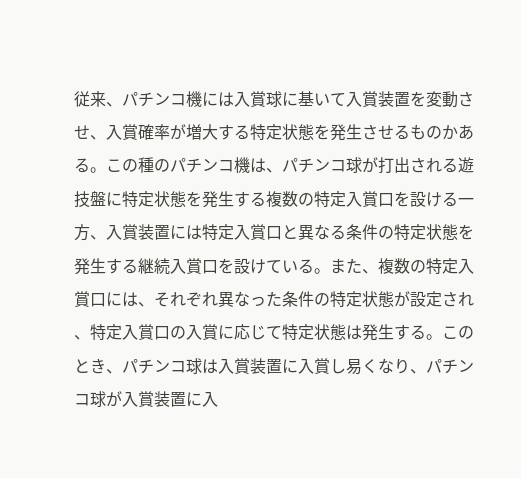従来、パチンコ機には入賞球に基いて入賞装置を変動さ
せ、入賞確率が増大する特定状態を発生させるものかあ
る。この種のパチンコ機は、パチンコ球が打出される遊
技盤に特定状態を発生する複数の特定入賞口を設ける一
方、入賞装置には特定入賞口と異なる条件の特定状態を
発生する継続入賞口を設けている。また、複数の特定入
賞口には、それぞれ異なった条件の特定状態が設定され
、特定入賞口の入賞に応じて特定状態は発生する。この
とき、パチンコ球は入賞装置に入賞し易くなり、パチン
コ球が入賞装置に入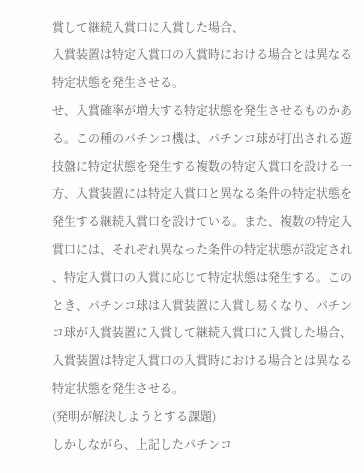賞して継続入賞口に入賞した場合、
入賞装置は特定入賞口の入賞時における場合とは異なる
特定状態を発生させる。
せ、入賞確率が増大する特定状態を発生させるものかあ
る。この種のパチンコ機は、パチンコ球が打出される遊
技盤に特定状態を発生する複数の特定入賞口を設ける一
方、入賞装置には特定入賞口と異なる条件の特定状態を
発生する継続入賞口を設けている。また、複数の特定入
賞口には、それぞれ異なった条件の特定状態が設定され
、特定入賞口の入賞に応じて特定状態は発生する。この
とき、パチンコ球は入賞装置に入賞し易くなり、パチン
コ球が入賞装置に入賞して継続入賞口に入賞した場合、
入賞装置は特定入賞口の入賞時における場合とは異なる
特定状態を発生させる。
(発明が解決しようとする課題)
しかしながら、上記したパチンコ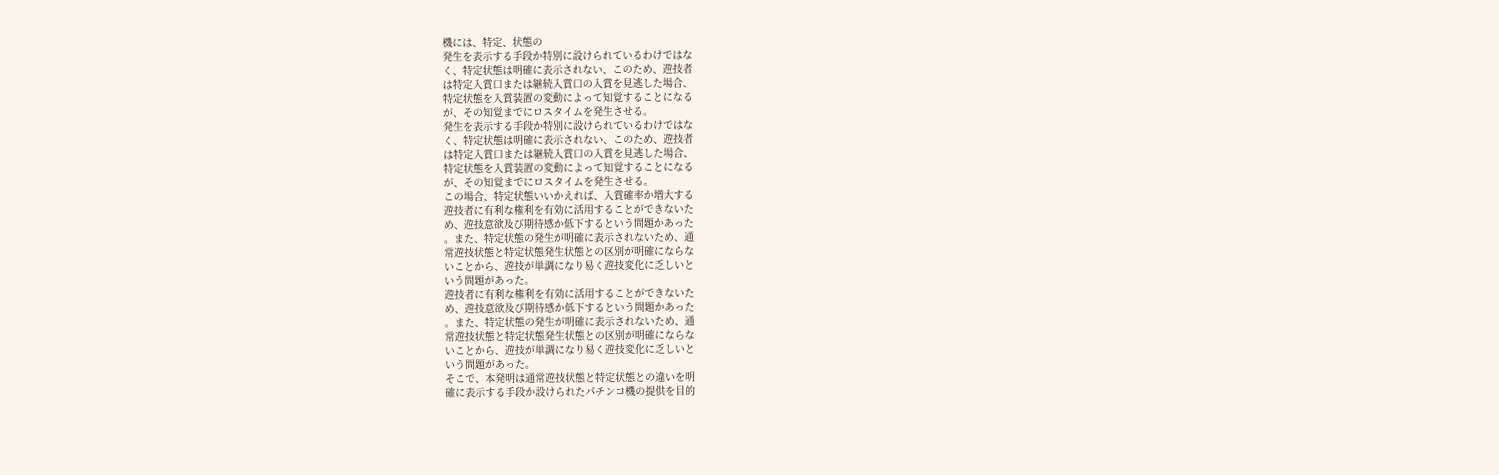機には、特定、状態の
発生を表示する手段か特別に設けられているわけではな
く、特定状態は明確に表示されない、このため、遊技者
は特定入賞口または継続入賞口の入賞を見逃した場合、
特定状態を入賞装置の変動によって知覚することになる
が、その知覚までにロスタイムを発生させる。
発生を表示する手段か特別に設けられているわけではな
く、特定状態は明確に表示されない、このため、遊技者
は特定入賞口または継続入賞口の入賞を見逃した場合、
特定状態を入賞装置の変動によって知覚することになる
が、その知覚までにロスタイムを発生させる。
この場合、特定状態いいかえれば、入賞確率か増大する
遊技者に有利な権利を有効に活用することができないた
め、遊技意欲及び期待感か低下するという問題かあった
。また、特定状態の発生が明確に表示されないため、通
常遊技状態と特定状態発生状態との区別が明確にならな
いことから、遊技が単調になり易く遊技変化に乏しいと
いう問題があった。
遊技者に有利な権利を有効に活用することができないた
め、遊技意欲及び期待感か低下するという問題かあった
。また、特定状態の発生が明確に表示されないため、通
常遊技状態と特定状態発生状態との区別が明確にならな
いことから、遊技が単調になり易く遊技変化に乏しいと
いう問題があった。
そこで、本発明は通常遊技状態と特定状態との違いを明
確に表示する手段か設けられたパチンコ機の提供を目的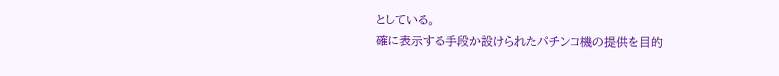としている。
確に表示する手段か設けられたパチンコ機の提供を目的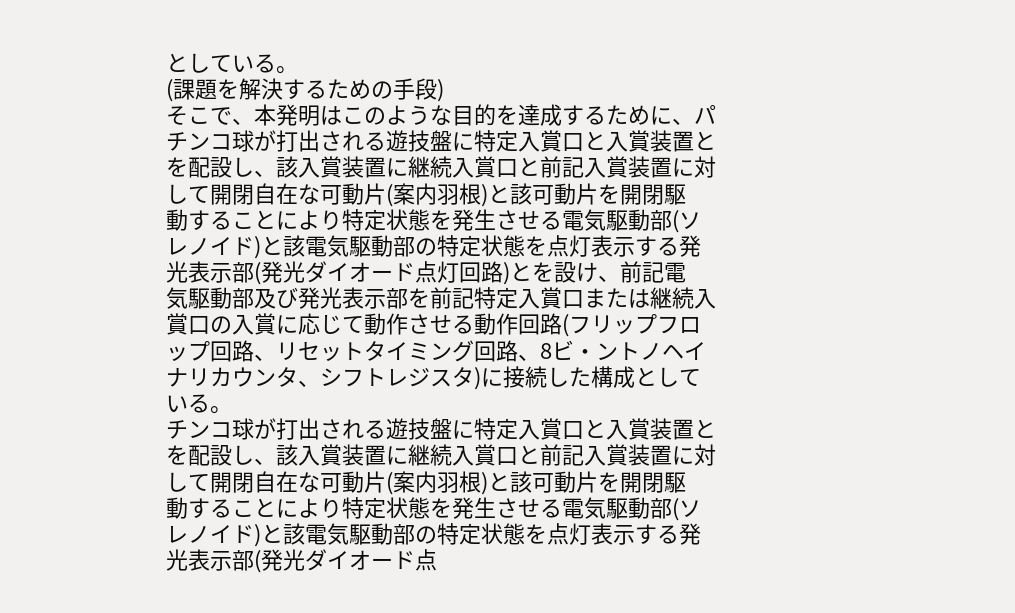としている。
(課題を解決するための手段)
そこで、本発明はこのような目的を達成するために、パ
チンコ球が打出される遊技盤に特定入賞口と入賞装置と
を配設し、該入賞装置に継続入賞口と前記入賞装置に対
して開閉自在な可動片(案内羽根)と該可動片を開閉駆
動することにより特定状態を発生させる電気駆動部(ソ
レノイド)と該電気駆動部の特定状態を点灯表示する発
光表示部(発光ダイオード点灯回路)とを設け、前記電
気駆動部及び発光表示部を前記特定入賞口または継続入
賞口の入賞に応じて動作させる動作回路(フリップフロ
ップ回路、リセットタイミング回路、8ビ・ントノヘイ
ナリカウンタ、シフトレジスタ)に接続した構成として
いる。
チンコ球が打出される遊技盤に特定入賞口と入賞装置と
を配設し、該入賞装置に継続入賞口と前記入賞装置に対
して開閉自在な可動片(案内羽根)と該可動片を開閉駆
動することにより特定状態を発生させる電気駆動部(ソ
レノイド)と該電気駆動部の特定状態を点灯表示する発
光表示部(発光ダイオード点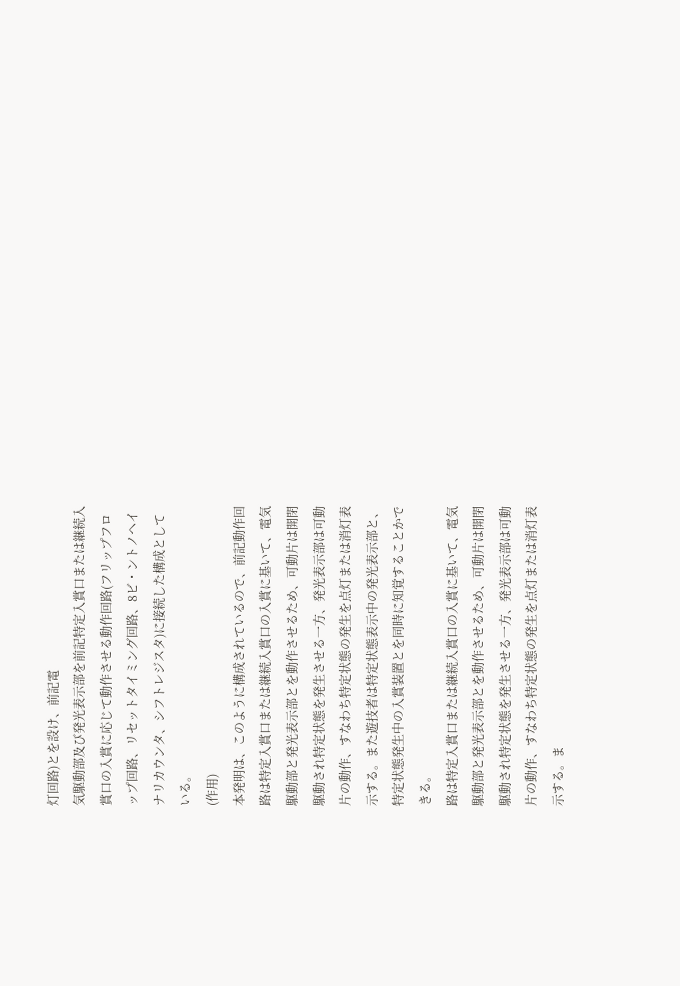灯回路)とを設け、前記電
気駆動部及び発光表示部を前記特定入賞口または継続入
賞口の入賞に応じて動作させる動作回路(フリップフロ
ップ回路、リセットタイミング回路、8ビ・ントノヘイ
ナリカウンタ、シフトレジスタ)に接続した構成として
いる。
(作用)
本発明は、このように構成されているので、前記動作回
路は特定入賞口または継続入賞口の入賞に基いて、電気
駆動部と発光表示部とを動作させるため、可動片は開閉
駆動され特定状態を発生させる一方、発光表示部は可動
片の動作、すなわち特定状態の発生を点灯または消灯表
示する。また遊技者は特定状態表示中の発光表示部と、
特定状態発生中の入賞装置とを同時に知覚することかで
きる。
路は特定入賞口または継続入賞口の入賞に基いて、電気
駆動部と発光表示部とを動作させるため、可動片は開閉
駆動され特定状態を発生させる一方、発光表示部は可動
片の動作、すなわち特定状態の発生を点灯または消灯表
示する。ま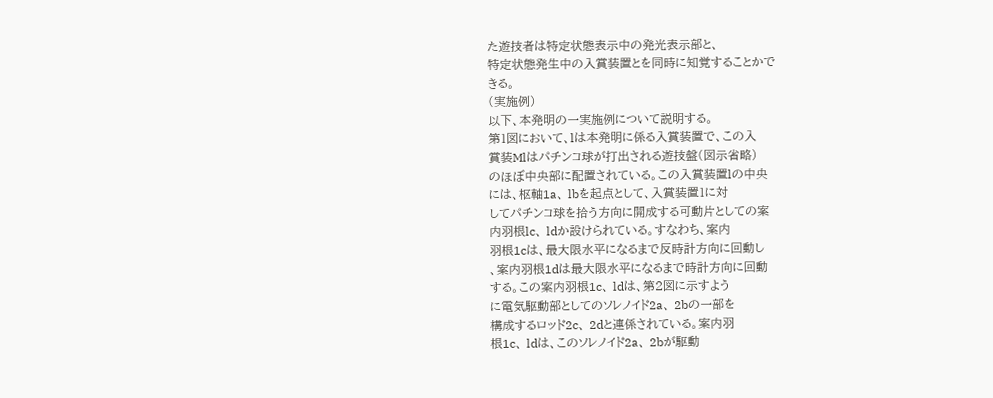た遊技者は特定状態表示中の発光表示部と、
特定状態発生中の入賞装置とを同時に知覚することかで
きる。
(実施例)
以下、本発明の一実施例について説明する。
第1図において、lは本発明に係る入賞装置で、この入
賞装Mlはパチンコ球が打出される遊技盤(図示省略)
のほぼ中央部に配置されている。この入賞装置lの中央
には、枢軸1a、 lbを起点として、入賞装置1に対
してパチンコ球を拾う方向に開成する可動片としての案
内羽根lc、 ldか設けられている。すなわち、案内
羽根1cは、最大限水平になるまで反時計方向に回動し
、案内羽根1dは最大限水平になるまで時計方向に回動
する。この案内羽根1c、 ldは、第2図に示すよう
に電気駆動部としてのソレノイド2a、 2bの一部を
構成するロッド2c、 2dと連係されている。案内羽
根1c、 ldは、このソレノイド2a、 2bが駆動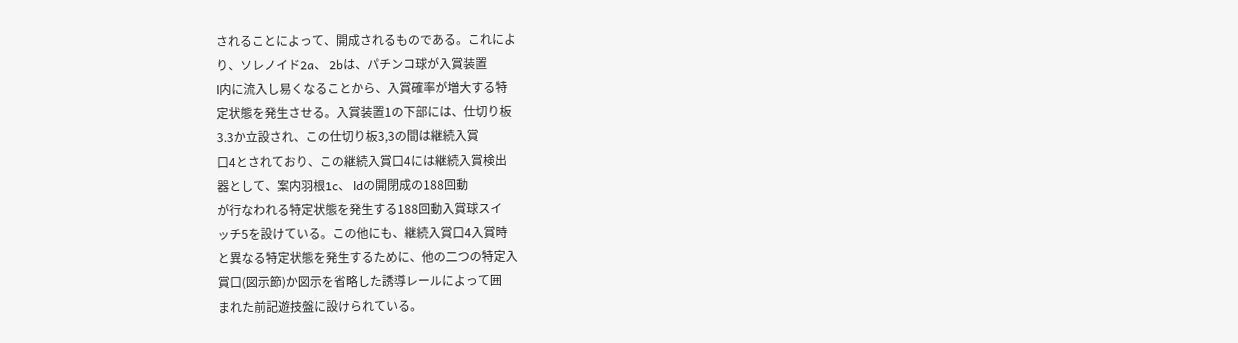されることによって、開成されるものである。これによ
り、ソレノイド2a、 2bは、パチンコ球が入賞装置
l内に流入し易くなることから、入賞確率が増大する特
定状態を発生させる。入賞装置1の下部には、仕切り板
3.3か立設され、この仕切り板3,3の間は継続入賞
口4とされており、この継続入賞口4には継続入賞検出
器として、案内羽根1c、 ldの開閉成の188回動
が行なわれる特定状態を発生する188回動入賞球スイ
ッチ5を設けている。この他にも、継続入賞口4入賞時
と異なる特定状態を発生するために、他の二つの特定入
賞口(図示節)か図示を省略した誘導レールによって囲
まれた前記遊技盤に設けられている。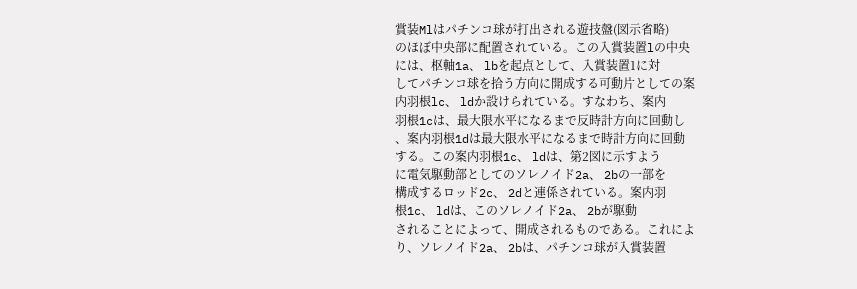賞装Mlはパチンコ球が打出される遊技盤(図示省略)
のほぼ中央部に配置されている。この入賞装置lの中央
には、枢軸1a、 lbを起点として、入賞装置1に対
してパチンコ球を拾う方向に開成する可動片としての案
内羽根lc、 ldか設けられている。すなわち、案内
羽根1cは、最大限水平になるまで反時計方向に回動し
、案内羽根1dは最大限水平になるまで時計方向に回動
する。この案内羽根1c、 ldは、第2図に示すよう
に電気駆動部としてのソレノイド2a、 2bの一部を
構成するロッド2c、 2dと連係されている。案内羽
根1c、 ldは、このソレノイド2a、 2bが駆動
されることによって、開成されるものである。これによ
り、ソレノイド2a、 2bは、パチンコ球が入賞装置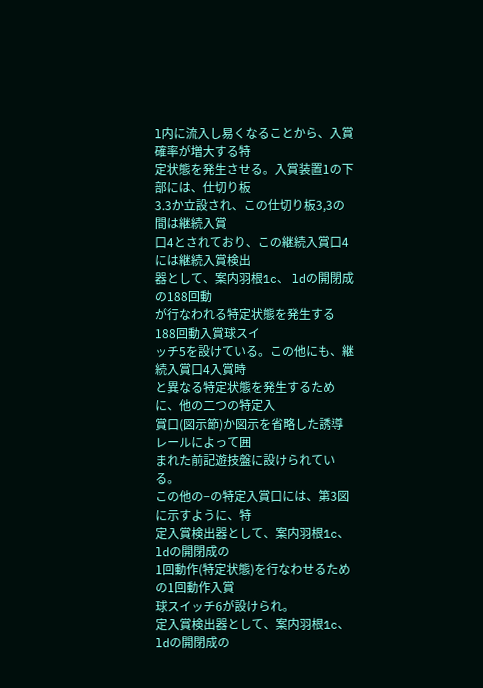l内に流入し易くなることから、入賞確率が増大する特
定状態を発生させる。入賞装置1の下部には、仕切り板
3.3か立設され、この仕切り板3,3の間は継続入賞
口4とされており、この継続入賞口4には継続入賞検出
器として、案内羽根1c、 ldの開閉成の188回動
が行なわれる特定状態を発生する188回動入賞球スイ
ッチ5を設けている。この他にも、継続入賞口4入賞時
と異なる特定状態を発生するために、他の二つの特定入
賞口(図示節)か図示を省略した誘導レールによって囲
まれた前記遊技盤に設けられている。
この他の−の特定入賞口には、第3図に示すように、特
定入賞検出器として、案内羽根1c、 ldの開閉成の
1回動作(特定状態)を行なわせるための1回動作入賞
球スイッチ6が設けられ。
定入賞検出器として、案内羽根1c、 ldの開閉成の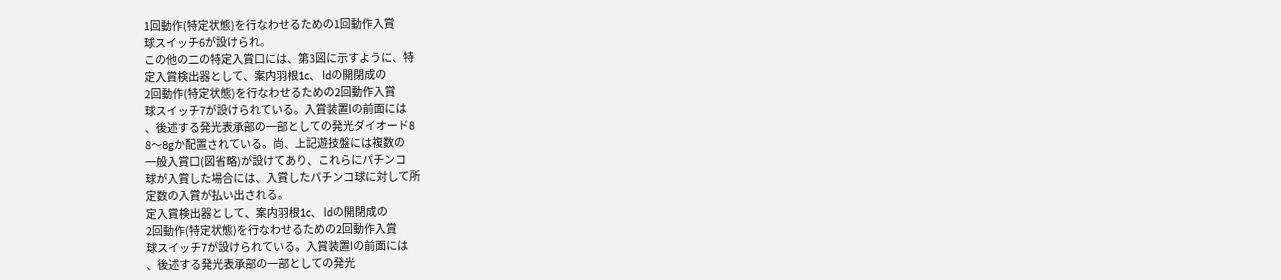1回動作(特定状態)を行なわせるための1回動作入賞
球スイッチ6が設けられ。
この他の二の特定入賞口には、第3図に示すように、特
定入賞検出器として、案内羽根1c、 ldの開閉成の
2回動作(特定状態)を行なわせるための2回動作入賞
球スイッチ7が設けられている。入賞装置lの前面には
、後述する発光表承部の一部としての発光ダイオード8
8〜8gか配置されている。尚、上記遊技盤には複数の
一般入賞口(図省略)が設けてあり、これらにパチンコ
球が入賞した場合には、入賞したパチンコ球に対して所
定数の入賞が払い出される。
定入賞検出器として、案内羽根1c、 ldの開閉成の
2回動作(特定状態)を行なわせるための2回動作入賞
球スイッチ7が設けられている。入賞装置lの前面には
、後述する発光表承部の一部としての発光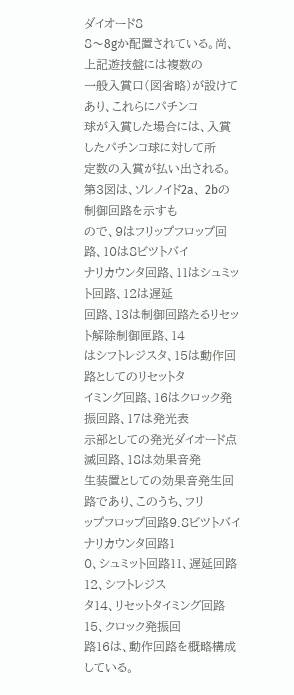ダイオード8
8〜8gか配置されている。尚、上記遊技盤には複数の
一般入賞口(図省略)が設けてあり、これらにパチンコ
球が入賞した場合には、入賞したパチンコ球に対して所
定数の入賞が払い出される。
第3図は、ソレノイド2a、 2bの制御回路を示すも
ので、9はフリップフロップ回路、10は8ビツトバイ
ナリカウンタ回路、11はシュミット回路、12は遅延
回路、13は制御回路たるリセット解除制御匣路、14
はシフトレジスタ、15は動作回路としてのリセットタ
イミング回路、16はクロック発振回路、17は発光表
示部としての発光ダイオード点滅回路、18は効果音発
生装置としての効果音発生回路であり、このうち、フリ
ップフロップ回路9.8ビツトバイナリカウンタ回路1
0、シュミット回路11、遅延回路12、シフトレジス
タ14、リセットタイミング回路15、クロック発振回
路16は、動作回路を概略構成している。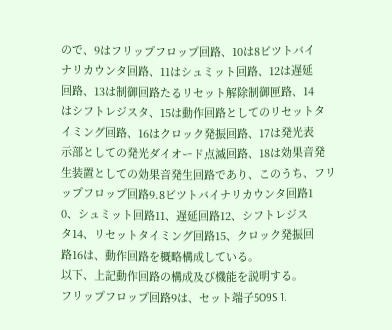ので、9はフリップフロップ回路、10は8ビツトバイ
ナリカウンタ回路、11はシュミット回路、12は遅延
回路、13は制御回路たるリセット解除制御匣路、14
はシフトレジスタ、15は動作回路としてのリセットタ
イミング回路、16はクロック発振回路、17は発光表
示部としての発光ダイオード点滅回路、18は効果音発
生装置としての効果音発生回路であり、このうち、フリ
ップフロップ回路9.8ビツトバイナリカウンタ回路1
0、シュミット回路11、遅延回路12、シフトレジス
タ14、リセットタイミング回路15、クロック発振回
路16は、動作回路を概略構成している。
以下、上記動作回路の構成及び機能を説明する。
フリップフロップ回路9は、セット端子5O9S 1.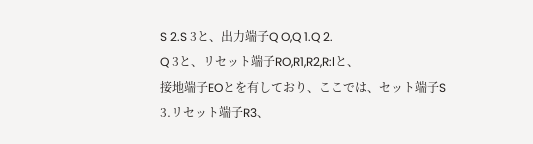S 2.S 3と、出力端子Q O,Q 1.Q 2.
Q 3と、リセット端子RO,R1,R2,R:lと、
接地端子EOとを有しており、ここでは、セット端子S
3.リセット端子R3、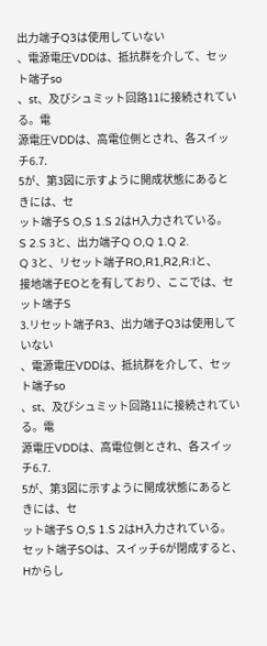出力端子Q3は使用していない
、電源電圧VDDは、抵抗群を介して、セット端子so
、st、及びシュミット回路11に接続されている。電
源電圧VDDは、高電位側とされ、各スイッチ6.7.
5が、第3図に示すように開成状態にあるときには、セ
ット端子S O,S 1.S 2はH入力されている。
S 2.S 3と、出力端子Q O,Q 1.Q 2.
Q 3と、リセット端子RO,R1,R2,R:lと、
接地端子EOとを有しており、ここでは、セット端子S
3.リセット端子R3、出力端子Q3は使用していない
、電源電圧VDDは、抵抗群を介して、セット端子so
、st、及びシュミット回路11に接続されている。電
源電圧VDDは、高電位側とされ、各スイッチ6.7.
5が、第3図に示すように開成状態にあるときには、セ
ット端子S O,S 1.S 2はH入力されている。
セット端子SOは、スイッチ6が閉成すると、Hからし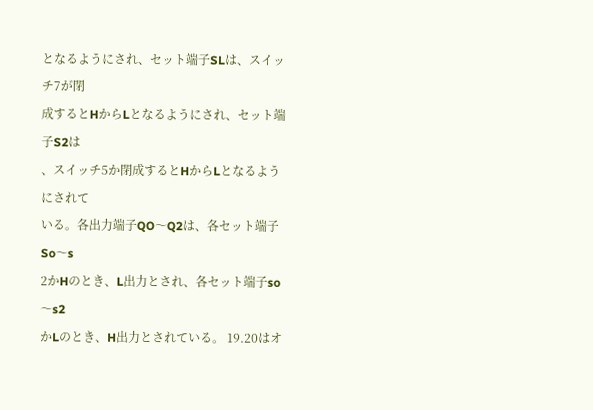となるようにされ、セット端子SLは、スイッチ7が閉
成するとHからLとなるようにされ、セット端子S2は
、スイッチ5か閉成するとHからLとなるようにされて
いる。各出力端子QO〜Q2は、各セット端子So〜s
2かHのとき、L出力とされ、各セット端子so〜s2
かLのとき、H出力とされている。 19.20はオ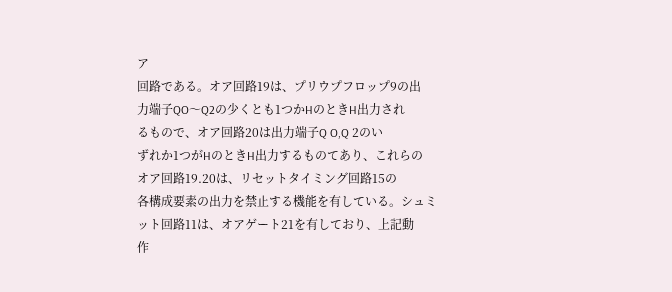ア
回路である。オア回路19は、プリウプフロップ9の出
力端子QO〜Q2の少くとも1つかHのときH出力され
るもので、オア回路20は出力端子Q O,Q 2のい
ずれか1つがHのときH出力するものてあり、これらの
オア回路19.20は、リセットタイミング回路15の
各構成要素の出力を禁止する機能を有している。シュミ
ット回路11は、オアゲート21を有しており、上記動
作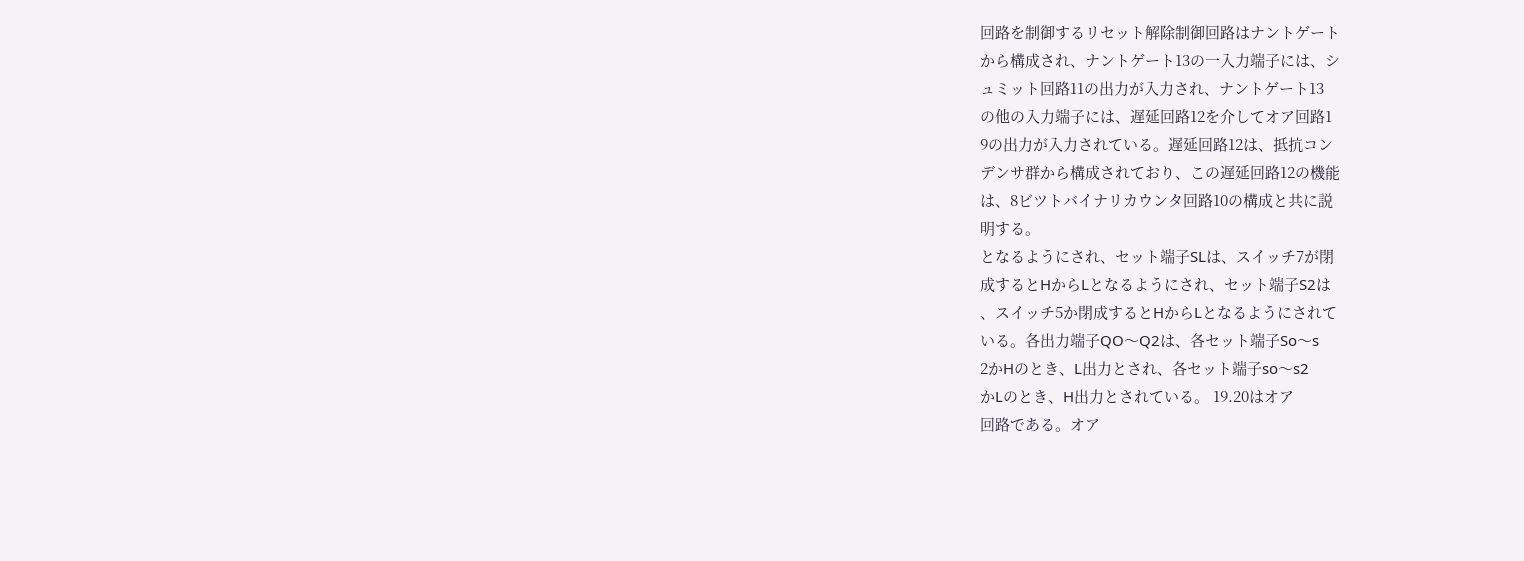回路を制御するリセット解除制御回路はナントゲート
から構成され、ナントゲート13の一入力端子には、シ
ュミット回路11の出力が入力され、ナントゲート13
の他の入力端子には、遅延回路12を介してオア回路1
9の出力が入力されている。遅延回路12は、抵抗コン
デンサ群から構成されており、この遅延回路12の機能
は、8ビツトバイナリカウンタ回路10の構成と共に説
明する。
となるようにされ、セット端子SLは、スイッチ7が閉
成するとHからLとなるようにされ、セット端子S2は
、スイッチ5か閉成するとHからLとなるようにされて
いる。各出力端子QO〜Q2は、各セット端子So〜s
2かHのとき、L出力とされ、各セット端子so〜s2
かLのとき、H出力とされている。 19.20はオア
回路である。オア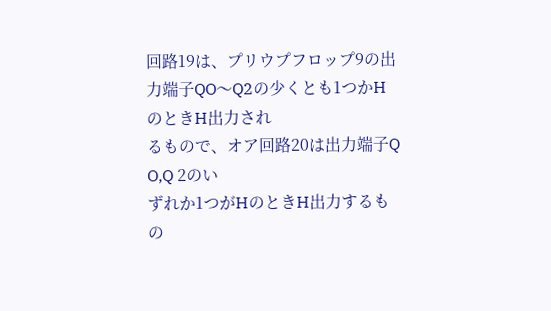回路19は、プリウプフロップ9の出
力端子QO〜Q2の少くとも1つかHのときH出力され
るもので、オア回路20は出力端子Q O,Q 2のい
ずれか1つがHのときH出力するもの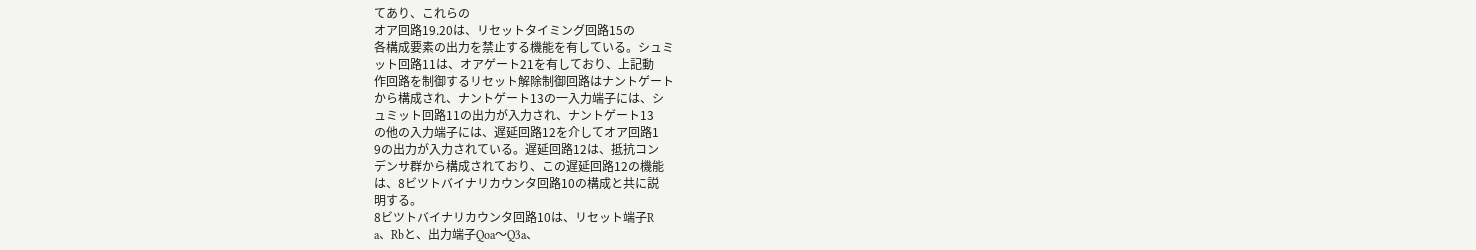てあり、これらの
オア回路19.20は、リセットタイミング回路15の
各構成要素の出力を禁止する機能を有している。シュミ
ット回路11は、オアゲート21を有しており、上記動
作回路を制御するリセット解除制御回路はナントゲート
から構成され、ナントゲート13の一入力端子には、シ
ュミット回路11の出力が入力され、ナントゲート13
の他の入力端子には、遅延回路12を介してオア回路1
9の出力が入力されている。遅延回路12は、抵抗コン
デンサ群から構成されており、この遅延回路12の機能
は、8ビツトバイナリカウンタ回路10の構成と共に説
明する。
8ビツトバイナリカウンタ回路10は、リセット端子R
a、Rbと、出力端子Qoa〜Q3a、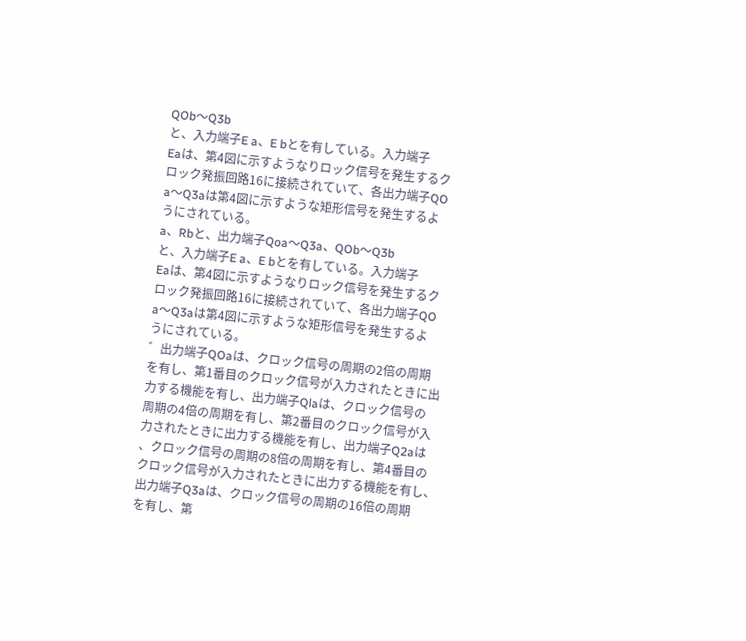QOb〜Q3b
と、入力端子E a、E bとを有している。入力端子
Eaは、第4図に示すようなりロック信号を発生するク
ロック発振回路16に接続されていて、各出力端子QO
a〜Q3aは第4図に示すような矩形信号を発生するよ
うにされている。
a、Rbと、出力端子Qoa〜Q3a、QOb〜Q3b
と、入力端子E a、E bとを有している。入力端子
Eaは、第4図に示すようなりロック信号を発生するク
ロック発振回路16に接続されていて、各出力端子QO
a〜Q3aは第4図に示すような矩形信号を発生するよ
うにされている。
゛出力端子QOaは、クロック信号の周期の2倍の周期
を有し、第1番目のクロック信号が入力されたときに出
力する機能を有し、出力端子Qlaは、クロック信号の
周期の4倍の周期を有し、第2番目のクロック信号が入
力されたときに出力する機能を有し、出力端子Q2aは
、クロック信号の周期の8倍の周期を有し、第4番目の
クロック信号が入力されたときに出力する機能を有し、
出力端子Q3aは、クロック信号の周期の16倍の周期
を有し、第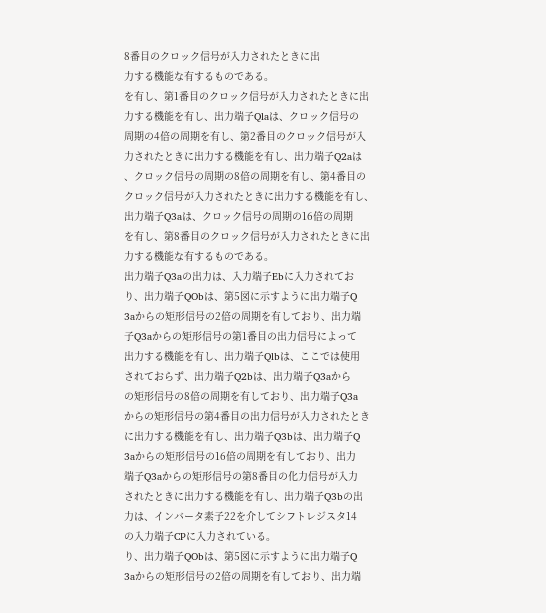8番目のクロック信号が入力されたときに出
力する機能な有するものである。
を有し、第1番目のクロック信号が入力されたときに出
力する機能を有し、出力端子Qlaは、クロック信号の
周期の4倍の周期を有し、第2番目のクロック信号が入
力されたときに出力する機能を有し、出力端子Q2aは
、クロック信号の周期の8倍の周期を有し、第4番目の
クロック信号が入力されたときに出力する機能を有し、
出力端子Q3aは、クロック信号の周期の16倍の周期
を有し、第8番目のクロック信号が入力されたときに出
力する機能な有するものである。
出力端子Q3aの出力は、入力端子Ebに入力されてお
り、出力端子QObは、第5図に示すように出力端子Q
3aからの矩形信号の2倍の周期を有しており、出力端
子Q3aからの矩形信号の第1番目の出力信号によって
出力する機能を有し、出力端子Qlbは、ここでは使用
されておらず、出力端子Q2bは、出力端子Q3aから
の矩形信号の8倍の周期を有しており、出力端子Q3a
からの矩形信号の第4番目の出力信号が入力されたとき
に出力する機能を有し、出力端子Q3bは、出力端子Q
3aからの矩形信号の16倍の周期を有しており、出力
端子Q3aからの矩形信号の第8番目の化力信号が入力
されたときに出力する機能を有し、出力端子Q3bの出
力は、インバータ素子22を介してシフトレジスタ14
の入力端子CPに入力されている。
り、出力端子QObは、第5図に示すように出力端子Q
3aからの矩形信号の2倍の周期を有しており、出力端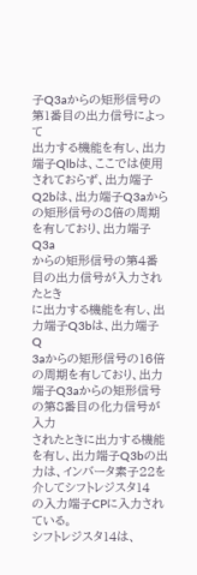子Q3aからの矩形信号の第1番目の出力信号によって
出力する機能を有し、出力端子Qlbは、ここでは使用
されておらず、出力端子Q2bは、出力端子Q3aから
の矩形信号の8倍の周期を有しており、出力端子Q3a
からの矩形信号の第4番目の出力信号が入力されたとき
に出力する機能を有し、出力端子Q3bは、出力端子Q
3aからの矩形信号の16倍の周期を有しており、出力
端子Q3aからの矩形信号の第8番目の化力信号が入力
されたときに出力する機能を有し、出力端子Q3bの出
力は、インバータ素子22を介してシフトレジスタ14
の入力端子CPに入力されている。
シフトレジスタ14は、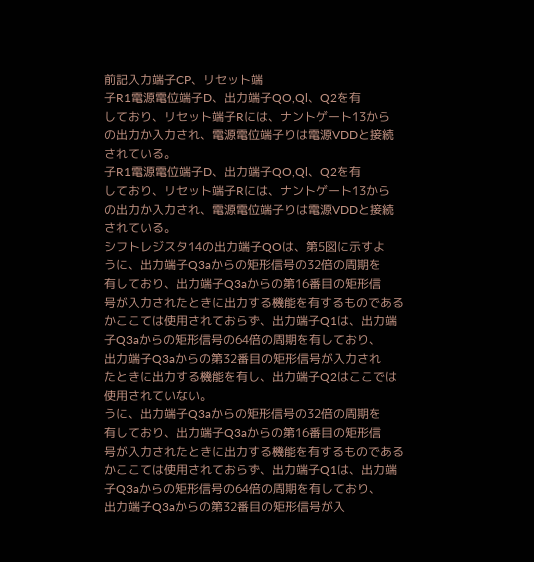前記入力端子CP、リセット端
子R1電源電位端子D、出力端子QO,Ql、Q2を有
しており、リセット端子Rには、ナントゲート13から
の出力か入力され、電源電位端子りは電源VDDと接続
されている。
子R1電源電位端子D、出力端子QO,Ql、Q2を有
しており、リセット端子Rには、ナントゲート13から
の出力か入力され、電源電位端子りは電源VDDと接続
されている。
シフトレジスタ14の出力端子QOは、第5図に示すよ
うに、出力端子Q3aからの矩形信号の32倍の周期を
有しており、出力端子Q3aからの第16番目の矩形信
号が入力されたときに出力する機能を有するものである
かここては使用されておらず、出力端子Q1は、出力端
子Q3aからの矩形信号の64倍の周期を有しており、
出力端子Q3aからの第32番目の矩形信号が入力され
たときに出力する機能を有し、出力端子Q2はここでは
使用されていない。
うに、出力端子Q3aからの矩形信号の32倍の周期を
有しており、出力端子Q3aからの第16番目の矩形信
号が入力されたときに出力する機能を有するものである
かここては使用されておらず、出力端子Q1は、出力端
子Q3aからの矩形信号の64倍の周期を有しており、
出力端子Q3aからの第32番目の矩形信号が入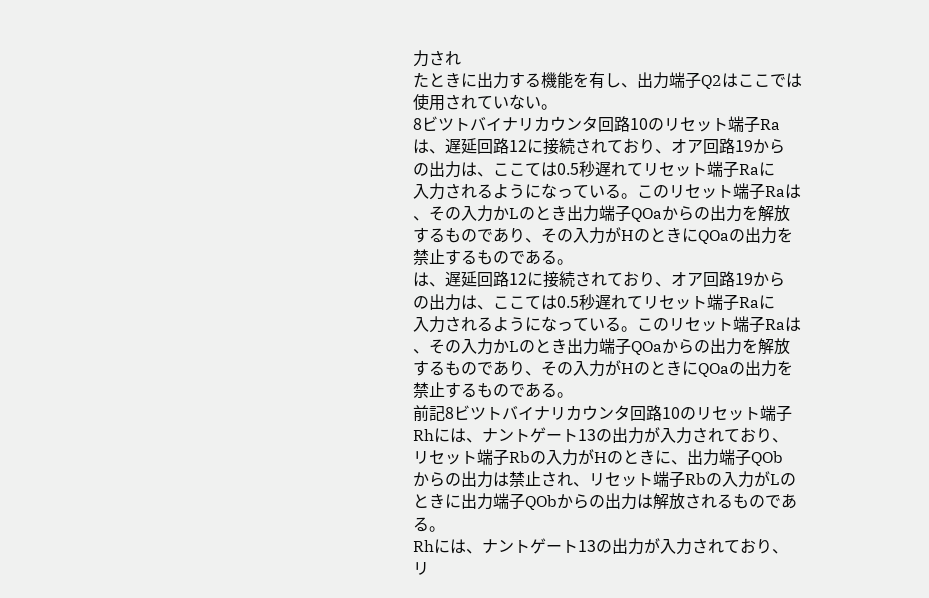力され
たときに出力する機能を有し、出力端子Q2はここでは
使用されていない。
8ビツトバイナリカウンタ回路10のリセット端子Ra
は、遅延回路12に接続されており、オア回路19から
の出力は、ここては0.5秒遅れてリセット端子Raに
入力されるようになっている。このリセット端子Raは
、その入力かLのとき出力端子QOaからの出力を解放
するものであり、その入力がHのときにQOaの出力を
禁止するものである。
は、遅延回路12に接続されており、オア回路19から
の出力は、ここては0.5秒遅れてリセット端子Raに
入力されるようになっている。このリセット端子Raは
、その入力かLのとき出力端子QOaからの出力を解放
するものであり、その入力がHのときにQOaの出力を
禁止するものである。
前記8ビツトバイナリカウンタ回路10のリセット端子
Rhには、ナントゲート13の出力が入力されており、
リセット端子Rbの入力がHのときに、出力端子QOb
からの出力は禁止され、リセット端子Rbの入力がLの
ときに出力端子QObからの出力は解放されるものであ
る。
Rhには、ナントゲート13の出力が入力されており、
リ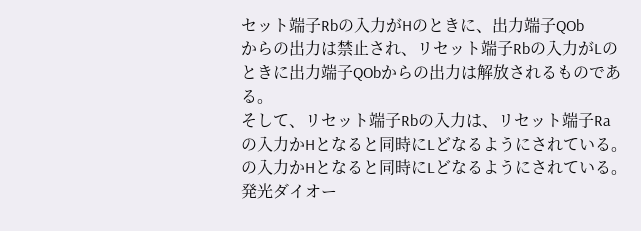セット端子Rbの入力がHのときに、出力端子QOb
からの出力は禁止され、リセット端子Rbの入力がLの
ときに出力端子QObからの出力は解放されるものであ
る。
そして、リセット端子Rbの入力は、リセット端子Ra
の入力かHとなると同時にLどなるようにされている。
の入力かHとなると同時にLどなるようにされている。
発光ダイオー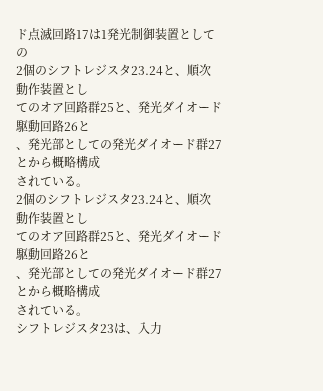ド点滅回路17は1発光制御装置としての
2個のシフトレジスタ23.24と、順次動作装置とし
てのオア回路群25と、発光ダイオード駆動回路26と
、発光部としての発光ダイオード群27とから概略構成
されている。
2個のシフトレジスタ23.24と、順次動作装置とし
てのオア回路群25と、発光ダイオード駆動回路26と
、発光部としての発光ダイオード群27とから概略構成
されている。
シフトレジスタ23は、入力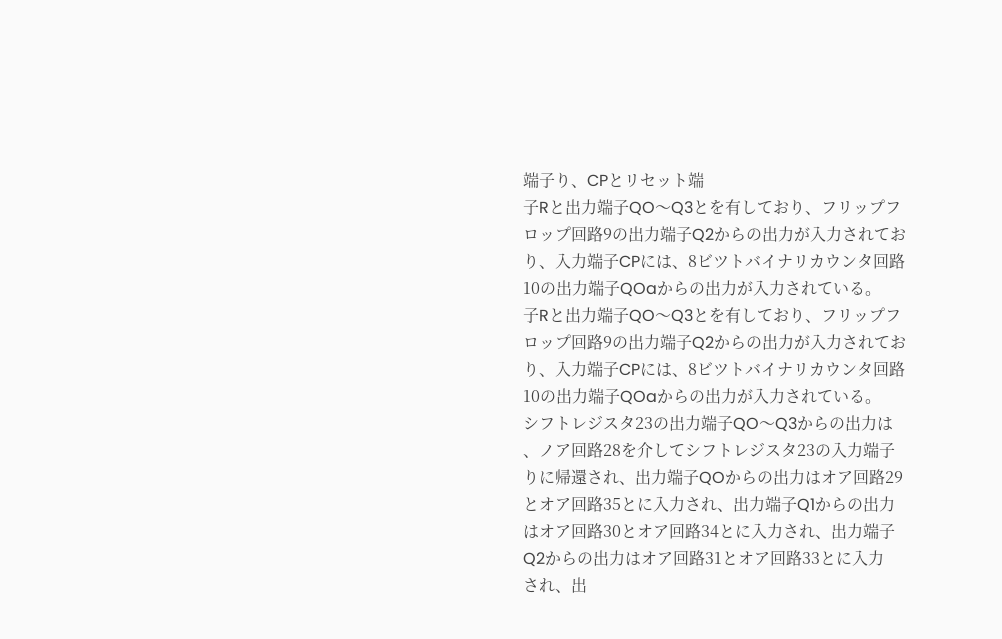端子り、CPとリセット端
子Rと出力端子QO〜Q3とを有しており、フリップフ
ロップ回路9の出力端子Q2からの出力が入力されてお
り、入力端子CPには、8ビツトバイナリカウンタ回路
10の出力端子QOaからの出力が入力されている。
子Rと出力端子QO〜Q3とを有しており、フリップフ
ロップ回路9の出力端子Q2からの出力が入力されてお
り、入力端子CPには、8ビツトバイナリカウンタ回路
10の出力端子QOaからの出力が入力されている。
シフトレジスタ23の出力端子QO〜Q3からの出力は
、ノア回路28を介してシフトレジスタ23の入力端子
りに帰還され、出力端子QOからの出力はオア回路29
とオア回路35とに入力され、出力端子Q1からの出力
はオア回路30とオア回路34とに入力され、出力端子
Q2からの出力はオア回路31とオア回路33とに入力
され、出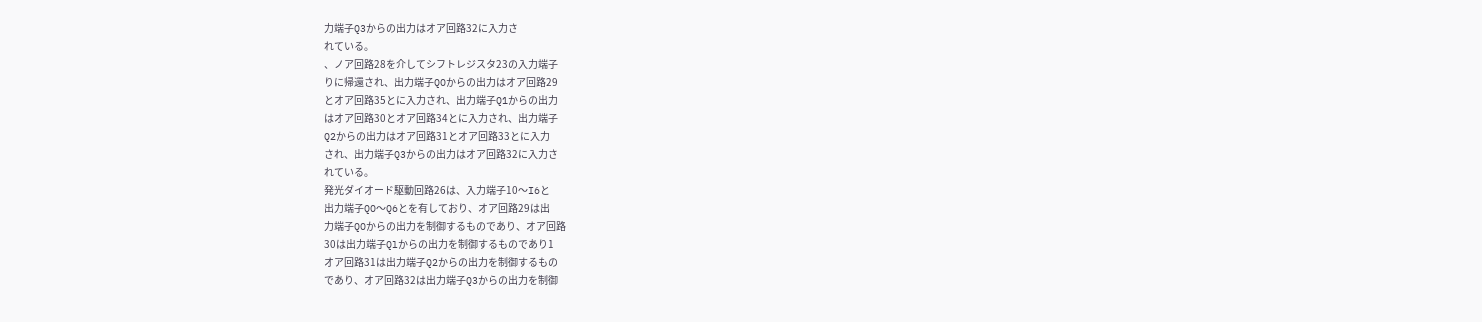力端子Q3からの出力はオア回路32に入力さ
れている。
、ノア回路28を介してシフトレジスタ23の入力端子
りに帰還され、出力端子QOからの出力はオア回路29
とオア回路35とに入力され、出力端子Q1からの出力
はオア回路30とオア回路34とに入力され、出力端子
Q2からの出力はオア回路31とオア回路33とに入力
され、出力端子Q3からの出力はオア回路32に入力さ
れている。
発光ダイオード駆動回路26は、入力端子10〜I6と
出力端子QO〜Q6とを有しており、オア回路29は出
力端子QOからの出力を制御するものであり、オア回路
30は出力端子Qlからの出力を制御するものであり1
オア回路31は出力端子Q2からの出力を制御するもの
であり、オア回路32は出力端子Q3からの出力を制御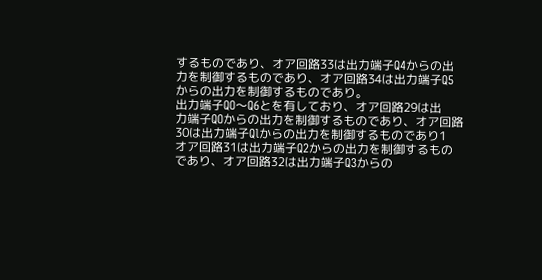するものであり、オア回路33は出力端子Q4からの出
力を制御するものであり、オア回路34は出力端子Q5
からの出力を制御するものであり。
出力端子QO〜Q6とを有しており、オア回路29は出
力端子QOからの出力を制御するものであり、オア回路
30は出力端子Qlからの出力を制御するものであり1
オア回路31は出力端子Q2からの出力を制御するもの
であり、オア回路32は出力端子Q3からの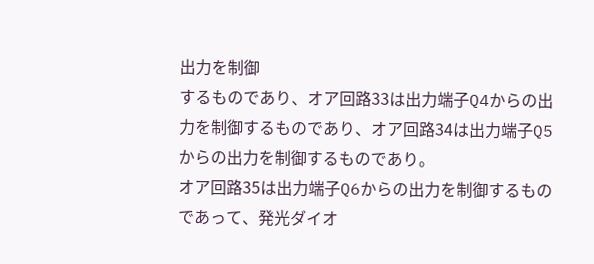出力を制御
するものであり、オア回路33は出力端子Q4からの出
力を制御するものであり、オア回路34は出力端子Q5
からの出力を制御するものであり。
オア回路35は出力端子Q6からの出力を制御するもの
であって、発光ダイオ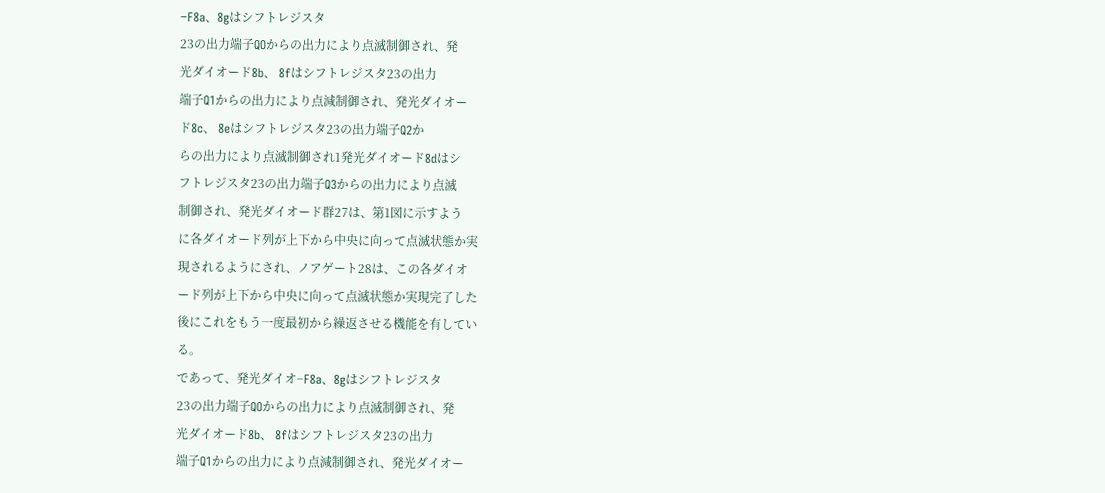−F8a、8gはシフトレジスタ
23の出力端子QOからの出力により点滅制御され、発
光ダイオード8b、 8fはシフトレジスタ23の出力
端子Q1からの出力により点減制御され、発光ダイオー
ド8c、 8eはシフトレジスタ23の出力端子Q2か
らの出力により点滅制御され1発光ダイオード8dはシ
フトレジスタ23の出力端子Q3からの出力により点滅
制御され、発光ダイオード群27は、第1図に示すよう
に各ダイオード列が上下から中央に向って点滅状態か実
現されるようにされ、ノアゲート28は、この各ダイオ
ード列が上下から中央に向って点滅状態か実現完了した
後にこれをもう一度最初から繰返させる機能を有してい
る。
であって、発光ダイオ−F8a、8gはシフトレジスタ
23の出力端子QOからの出力により点滅制御され、発
光ダイオード8b、 8fはシフトレジスタ23の出力
端子Q1からの出力により点減制御され、発光ダイオー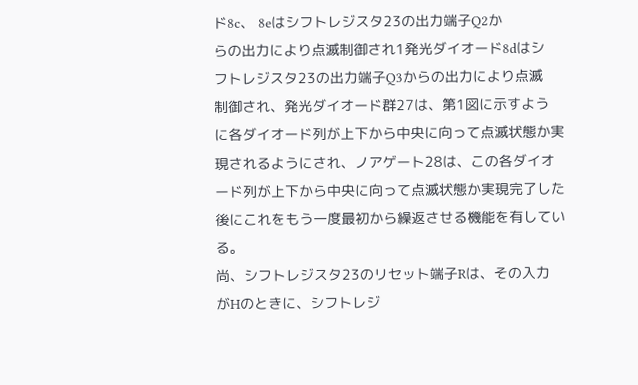ド8c、 8eはシフトレジスタ23の出力端子Q2か
らの出力により点滅制御され1発光ダイオード8dはシ
フトレジスタ23の出力端子Q3からの出力により点滅
制御され、発光ダイオード群27は、第1図に示すよう
に各ダイオード列が上下から中央に向って点滅状態か実
現されるようにされ、ノアゲート28は、この各ダイオ
ード列が上下から中央に向って点滅状態か実現完了した
後にこれをもう一度最初から繰返させる機能を有してい
る。
尚、シフトレジスタ23のリセット端子Rは、その入力
がHのときに、シフトレジ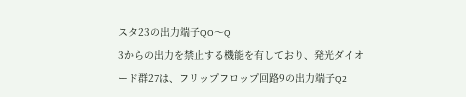スタ23の出力端子QO〜Q
3からの出力を禁止する機能を有しており、発光ダイオ
ード群27は、フリップフロップ回路9の出力端子Q2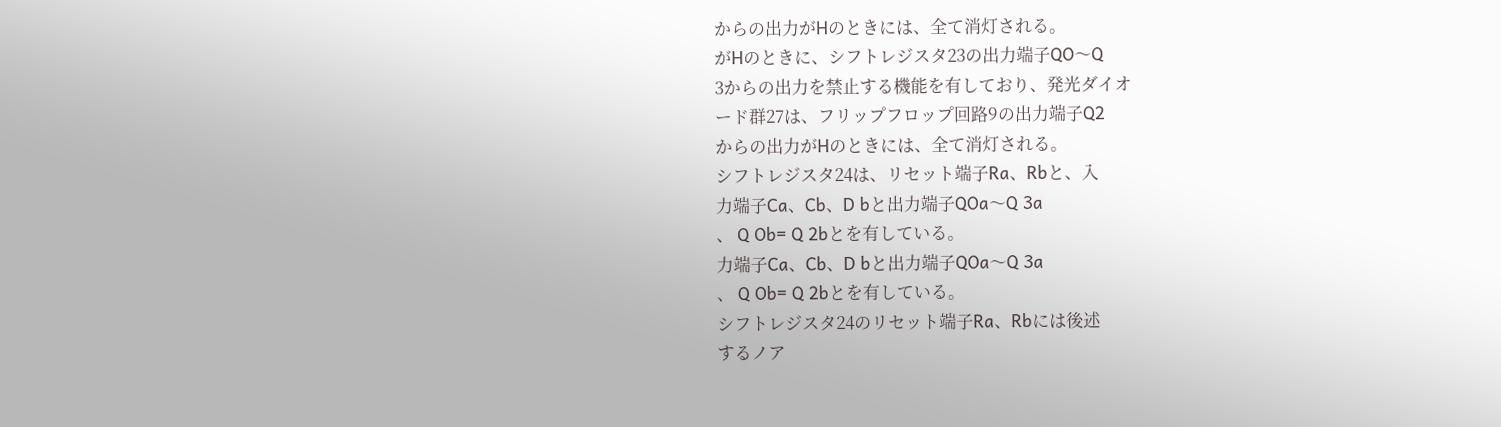からの出力がHのときには、全て消灯される。
がHのときに、シフトレジスタ23の出力端子QO〜Q
3からの出力を禁止する機能を有しており、発光ダイオ
ード群27は、フリップフロップ回路9の出力端子Q2
からの出力がHのときには、全て消灯される。
シフトレジスタ24は、リセット端子Ra、Rbと、入
力端子Ca、Cb、D bと出力端子QOa〜Q 3a
、 Q Ob= Q 2bとを有している。
力端子Ca、Cb、D bと出力端子QOa〜Q 3a
、 Q Ob= Q 2bとを有している。
シフトレジスタ24のリセット端子Ra、Rbには後述
するノア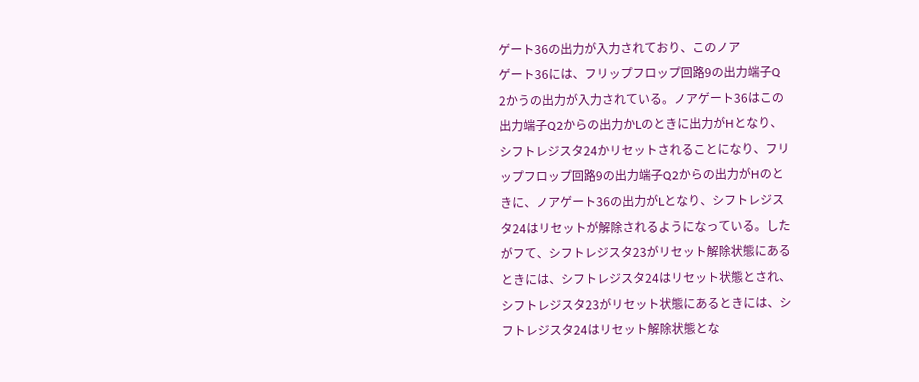ゲート36の出力が入力されており、このノア
ゲート36には、フリップフロップ回路9の出力端子Q
2かうの出力が入力されている。ノアゲート36はこの
出力端子Q2からの出力かLのときに出力がHとなり、
シフトレジスタ24かリセットされることになり、フリ
ップフロップ回路9の出力端子Q2からの出力がHのと
きに、ノアゲート36の出力がLとなり、シフトレジス
タ24はリセットが解除されるようになっている。した
がフて、シフトレジスタ23がリセット解除状態にある
ときには、シフトレジスタ24はリセット状態とされ、
シフトレジスタ23がリセット状態にあるときには、シ
フトレジスタ24はリセット解除状態とな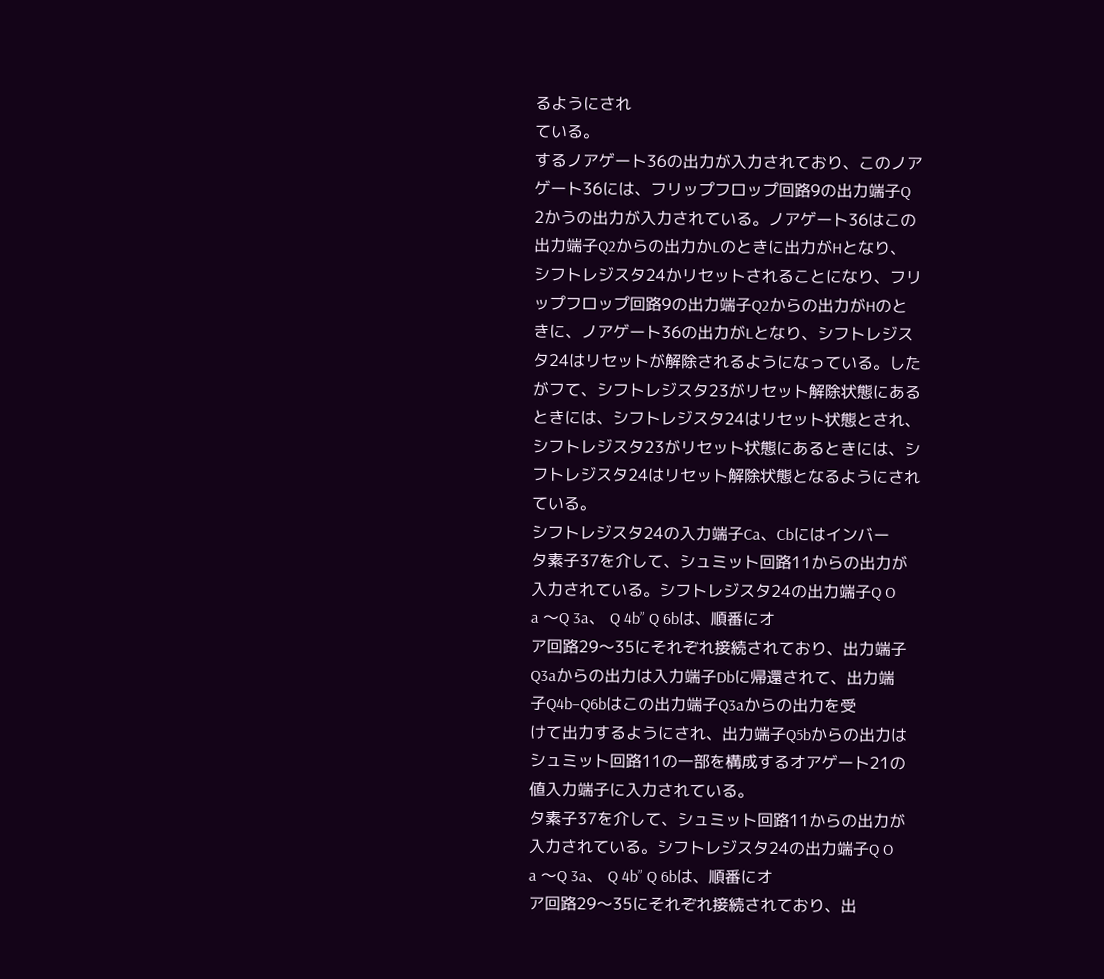るようにされ
ている。
するノアゲート36の出力が入力されており、このノア
ゲート36には、フリップフロップ回路9の出力端子Q
2かうの出力が入力されている。ノアゲート36はこの
出力端子Q2からの出力かLのときに出力がHとなり、
シフトレジスタ24かリセットされることになり、フリ
ップフロップ回路9の出力端子Q2からの出力がHのと
きに、ノアゲート36の出力がLとなり、シフトレジス
タ24はリセットが解除されるようになっている。した
がフて、シフトレジスタ23がリセット解除状態にある
ときには、シフトレジスタ24はリセット状態とされ、
シフトレジスタ23がリセット状態にあるときには、シ
フトレジスタ24はリセット解除状態となるようにされ
ている。
シフトレジスタ24の入力端子Ca、Cbにはインバー
タ素子37を介して、シュミット回路11からの出力が
入力されている。シフトレジスタ24の出力端子Q O
a 〜Q 3a、 Q 4b” Q 6bは、順番にオ
ア回路29〜35にそれぞれ接続されており、出力端子
Q3aからの出力は入力端子Dbに帰還されて、出力端
子Q4b−Q6bはこの出力端子Q3aからの出力を受
けて出力するようにされ、出力端子Q5bからの出力は
シュミット回路11の一部を構成するオアゲート21の
値入力端子に入力されている。
タ素子37を介して、シュミット回路11からの出力が
入力されている。シフトレジスタ24の出力端子Q O
a 〜Q 3a、 Q 4b” Q 6bは、順番にオ
ア回路29〜35にそれぞれ接続されており、出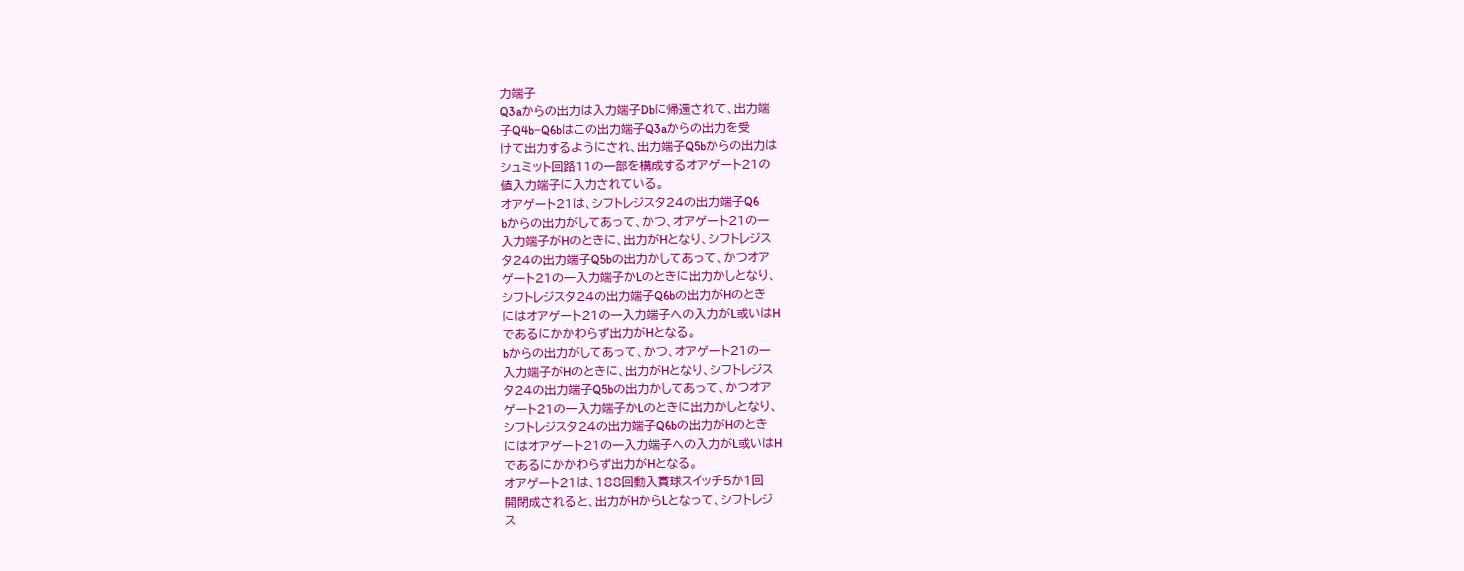力端子
Q3aからの出力は入力端子Dbに帰還されて、出力端
子Q4b−Q6bはこの出力端子Q3aからの出力を受
けて出力するようにされ、出力端子Q5bからの出力は
シュミット回路11の一部を構成するオアゲート21の
値入力端子に入力されている。
オアゲート21は、シフトレジスタ24の出力端子Q6
bからの出力がしてあって、かつ、オアゲート21の一
入力端子がHのときに、出力がHとなり、シフトレジス
タ24の出力端子Q5bの出力かしてあって、かつオア
ゲート21の一入力端子かLのときに出力かしとなり、
シフトレジスタ24の出力端子Q6bの出力がHのとき
にはオアゲート21の一入力端子への入力がL或いはH
であるにかかわらず出力がHとなる。
bからの出力がしてあって、かつ、オアゲート21の一
入力端子がHのときに、出力がHとなり、シフトレジス
タ24の出力端子Q5bの出力かしてあって、かつオア
ゲート21の一入力端子かLのときに出力かしとなり、
シフトレジスタ24の出力端子Q6bの出力がHのとき
にはオアゲート21の一入力端子への入力がL或いはH
であるにかかわらず出力がHとなる。
オアゲート21は、188回動入賞球スイッチ5か1回
開閉成されると、出力がHからLとなって、シフトレジ
ス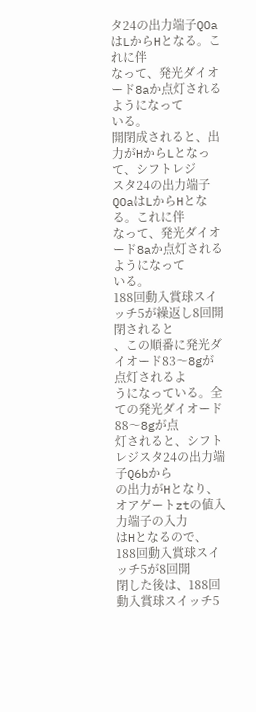タ24の出力端子QOaはLからHとなる。これに伴
なって、発光ダイオード8aか点灯されるようになって
いる。
開閉成されると、出力がHからLとなって、シフトレジ
スタ24の出力端子QOaはLからHとなる。これに伴
なって、発光ダイオード8aか点灯されるようになって
いる。
188回動入賞球スイッチ5が繰返し8回開閉されると
、この順番に発光ダイオード83〜8gが点灯されるよ
うになっている。全ての発光ダイオード88〜8gが点
灯されると、シフトレジスタ24の出力端子Q6bから
の出力がHとなり、オアゲートztの値入力端子の入力
はHとなるので、188回動入賞球スイッチ5が8回開
閉した後は、188回動入賞球スイッチ5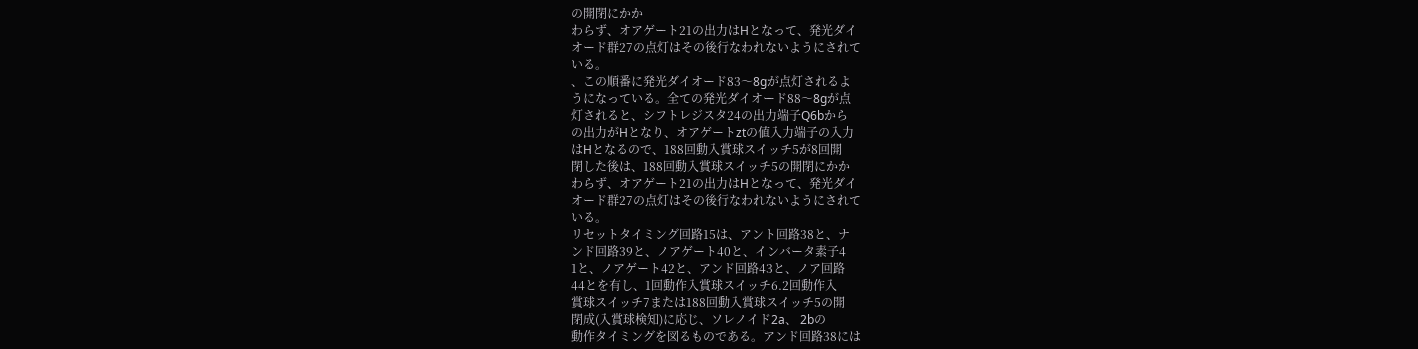の開閉にかか
わらず、オアゲート21の出力はHとなって、発光ダイ
オード群27の点灯はその後行なわれないようにされて
いる。
、この順番に発光ダイオード83〜8gが点灯されるよ
うになっている。全ての発光ダイオード88〜8gが点
灯されると、シフトレジスタ24の出力端子Q6bから
の出力がHとなり、オアゲートztの値入力端子の入力
はHとなるので、188回動入賞球スイッチ5が8回開
閉した後は、188回動入賞球スイッチ5の開閉にかか
わらず、オアゲート21の出力はHとなって、発光ダイ
オード群27の点灯はその後行なわれないようにされて
いる。
リセットタイミング回路15は、アント回路38と、ナ
ンド回路39と、ノアゲート40と、インバータ素子4
1と、ノアゲート42と、アンド回路43と、ノア回路
44とを有し、1回動作入賞球スイッチ6.2回動作入
賞球スイッチ7または188回動入賞球スイッチ5の開
閉成(入賞球検知)に応じ、ソレノイド2a、 2bの
動作タイミングを図るものである。アンド回路38には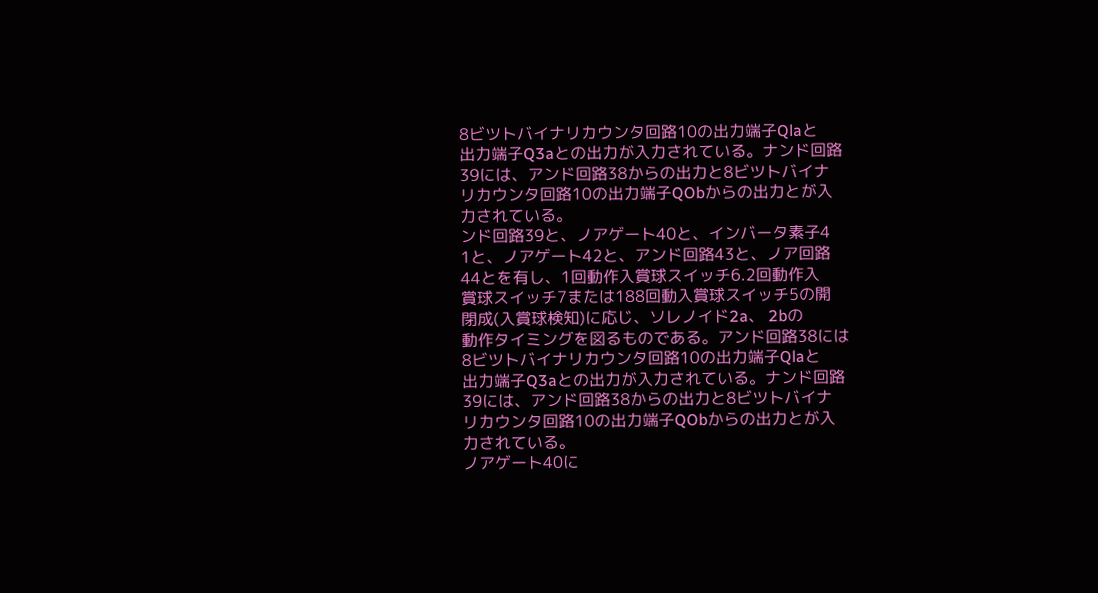8ビツトバイナリカウンタ回路10の出力端子Qlaと
出力端子Q3aとの出力が入力されている。ナンド回路
39には、アンド回路38からの出力と8ビツトバイナ
リカウンタ回路10の出力端子QObからの出力とが入
力されている。
ンド回路39と、ノアゲート40と、インバータ素子4
1と、ノアゲート42と、アンド回路43と、ノア回路
44とを有し、1回動作入賞球スイッチ6.2回動作入
賞球スイッチ7または188回動入賞球スイッチ5の開
閉成(入賞球検知)に応じ、ソレノイド2a、 2bの
動作タイミングを図るものである。アンド回路38には
8ビツトバイナリカウンタ回路10の出力端子Qlaと
出力端子Q3aとの出力が入力されている。ナンド回路
39には、アンド回路38からの出力と8ビツトバイナ
リカウンタ回路10の出力端子QObからの出力とが入
力されている。
ノアゲート40に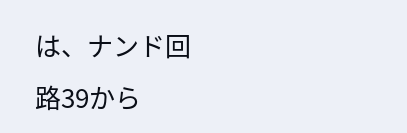は、ナンド回路39から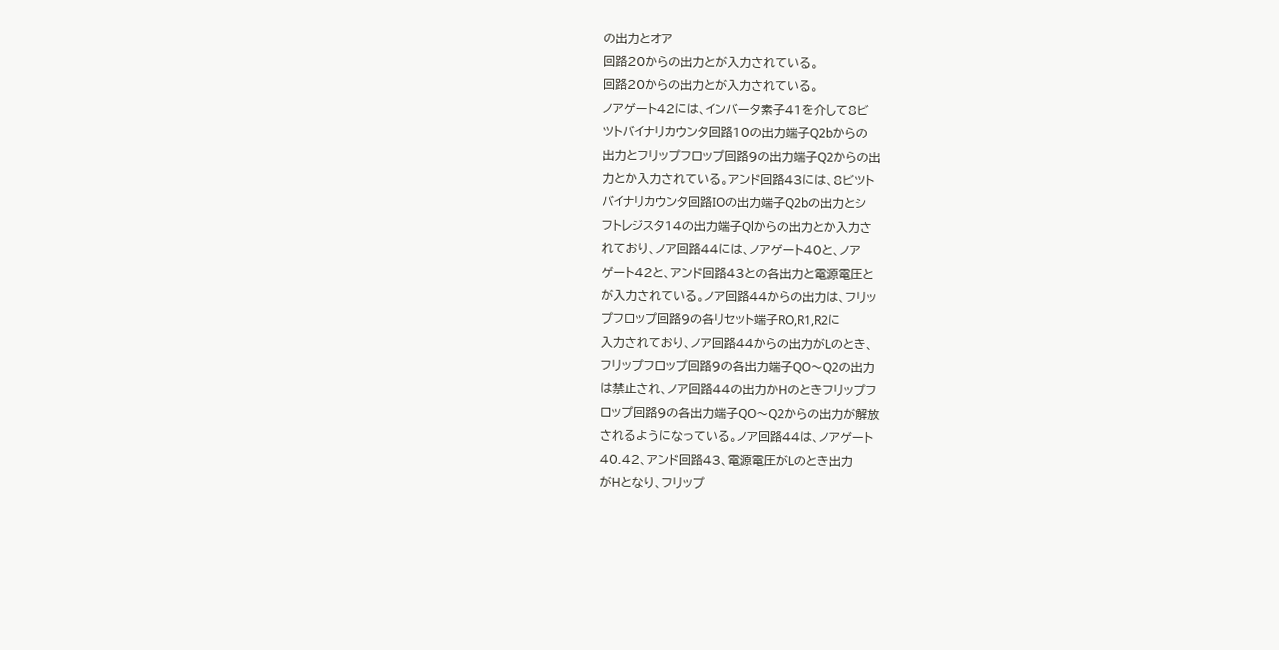の出力とオア
回路20からの出力とが入力されている。
回路20からの出力とが入力されている。
ノアゲート42には、インバータ素子41を介して8ビ
ツトバイナリカウンタ回路10の出力端子Q2bからの
出力とフリップフロップ回路9の出力端子Q2からの出
力とか入力されている。アンド回路43には、8ビツト
バイナリカウンタ回路IOの出力端子Q2bの出力とシ
フトレジスタ14の出力端子Qlからの出力とか入力さ
れており、ノア回路44には、ノアゲート40と、ノア
ゲート42と、アンド回路43との各出力と電源電圧と
が入力されている。ノア回路44からの出力は、フリッ
プフロップ回路9の各リセット端子RO,R1,R2に
入力されており、ノア回路44からの出力がLのとき、
フリップフロップ回路9の各出力端子QO〜Q2の出力
は禁止され、ノア回路44の出力かHのときフリップフ
ロップ回路9の各出力端子QO〜Q2からの出力が解放
されるようになっている。ノア回路44は、ノアゲート
40.42、アンド回路43、電源電圧がLのとき出力
がHとなり、フリップ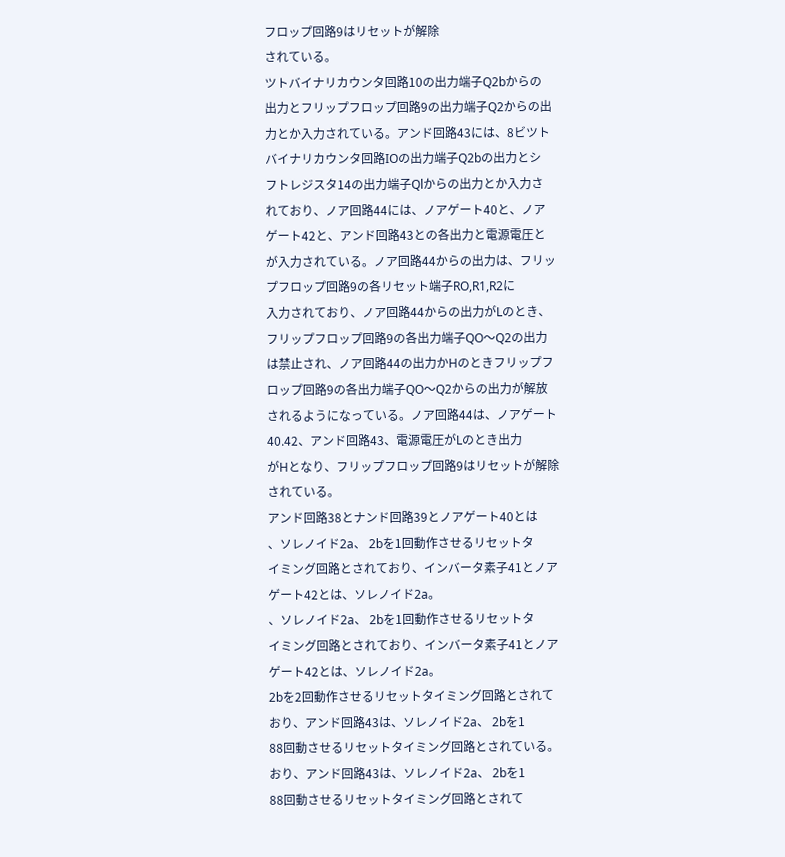フロップ回路9はリセットが解除
されている。
ツトバイナリカウンタ回路10の出力端子Q2bからの
出力とフリップフロップ回路9の出力端子Q2からの出
力とか入力されている。アンド回路43には、8ビツト
バイナリカウンタ回路IOの出力端子Q2bの出力とシ
フトレジスタ14の出力端子Qlからの出力とか入力さ
れており、ノア回路44には、ノアゲート40と、ノア
ゲート42と、アンド回路43との各出力と電源電圧と
が入力されている。ノア回路44からの出力は、フリッ
プフロップ回路9の各リセット端子RO,R1,R2に
入力されており、ノア回路44からの出力がLのとき、
フリップフロップ回路9の各出力端子QO〜Q2の出力
は禁止され、ノア回路44の出力かHのときフリップフ
ロップ回路9の各出力端子QO〜Q2からの出力が解放
されるようになっている。ノア回路44は、ノアゲート
40.42、アンド回路43、電源電圧がLのとき出力
がHとなり、フリップフロップ回路9はリセットが解除
されている。
アンド回路38とナンド回路39とノアゲート40とは
、ソレノイド2a、 2bを1回動作させるリセットタ
イミング回路とされており、インバータ素子41とノア
ゲート42とは、ソレノイド2a。
、ソレノイド2a、 2bを1回動作させるリセットタ
イミング回路とされており、インバータ素子41とノア
ゲート42とは、ソレノイド2a。
2bを2回動作させるリセットタイミング回路とされて
おり、アンド回路43は、ソレノイド2a、 2bを1
88回動させるリセットタイミング回路とされている。
おり、アンド回路43は、ソレノイド2a、 2bを1
88回動させるリセットタイミング回路とされて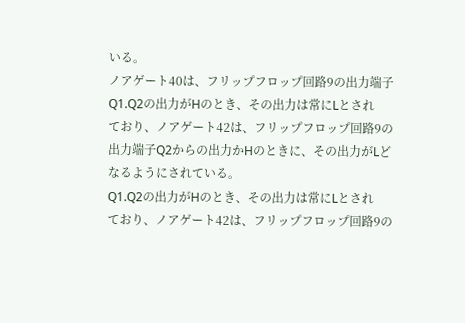いる。
ノアゲート40は、フリップフロップ回路9の出力端子
Q1.Q2の出力がHのとき、その出力は常にLとされ
ており、ノアゲート42は、フリップフロップ回路9の
出力端子Q2からの出力かHのときに、その出力がLど
なるようにされている。
Q1.Q2の出力がHのとき、その出力は常にLとされ
ており、ノアゲート42は、フリップフロップ回路9の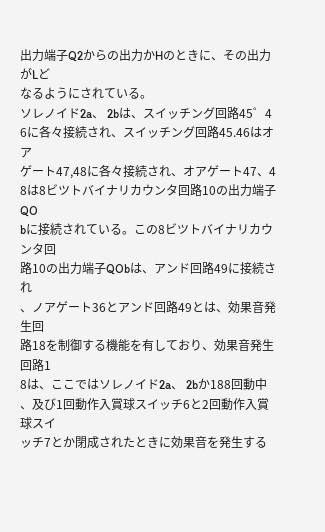出力端子Q2からの出力かHのときに、その出力がLど
なるようにされている。
ソレノイド2a、 2bは、スイッチング回路45゜4
6に各々接続され、スイッチング回路45.46はオア
ゲート47,48に各々接続され、オアゲート47、4
8は8ビツトバイナリカウンタ回路10の出力端子QO
bに接続されている。この8ビツトバイナリカウンタ回
路10の出力端子QObは、アンド回路49に接続され
、ノアゲート36とアンド回路49とは、効果音発生回
路18を制御する機能を有しており、効果音発生回路1
8は、ここではソレノイド2a、 2bか188回動中
、及び1回動作入賞球スイッチ6と2回動作入賞球スイ
ッチ7とか閉成されたときに効果音を発生する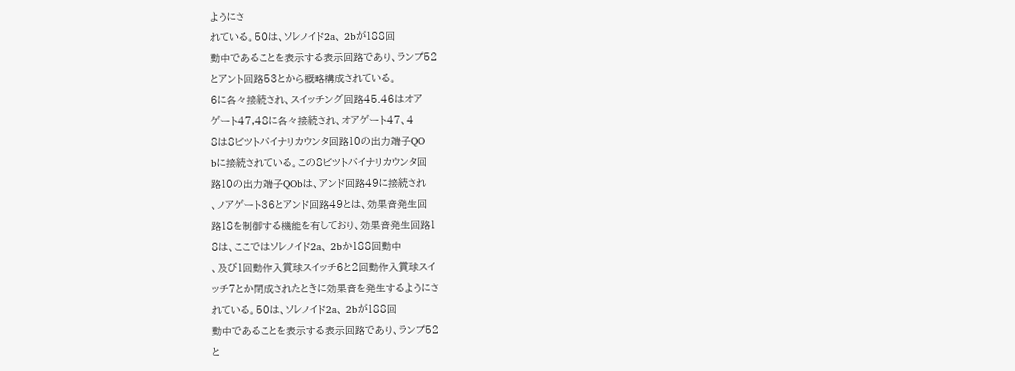ようにさ
れている。50は、ソレノイド2a、 2bが188回
動中であることを表示する表示回路であり、ランプ52
とアント回路53とから概略構成されている。
6に各々接続され、スイッチング回路45.46はオア
ゲート47,48に各々接続され、オアゲート47、4
8は8ビツトバイナリカウンタ回路10の出力端子QO
bに接続されている。この8ビツトバイナリカウンタ回
路10の出力端子QObは、アンド回路49に接続され
、ノアゲート36とアンド回路49とは、効果音発生回
路18を制御する機能を有しており、効果音発生回路1
8は、ここではソレノイド2a、 2bか188回動中
、及び1回動作入賞球スイッチ6と2回動作入賞球スイ
ッチ7とか閉成されたときに効果音を発生するようにさ
れている。50は、ソレノイド2a、 2bが188回
動中であることを表示する表示回路であり、ランプ52
と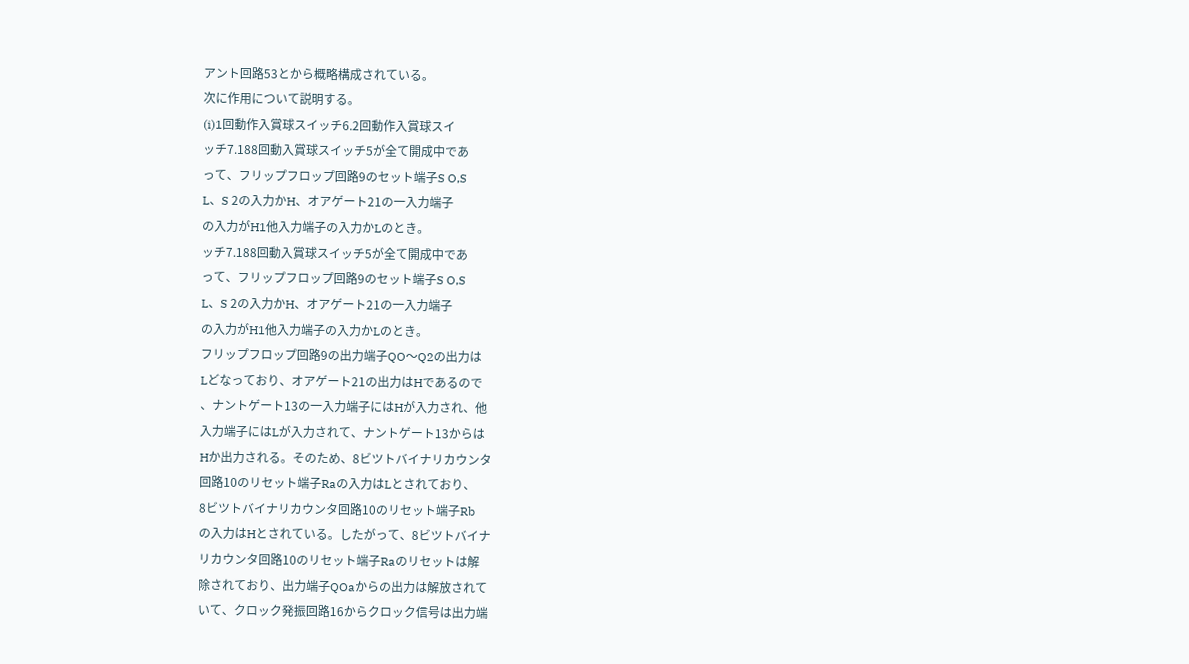アント回路53とから概略構成されている。
次に作用について説明する。
(i)1回動作入賞球スイッチ6.2回動作入賞球スイ
ッチ7.188回動入賞球スイッチ5が全て開成中であ
って、フリップフロップ回路9のセット端子S O,S
L、S 2の入力かH、オアゲート21の一入力端子
の入力がH1他入力端子の入力かLのとき。
ッチ7.188回動入賞球スイッチ5が全て開成中であ
って、フリップフロップ回路9のセット端子S O,S
L、S 2の入力かH、オアゲート21の一入力端子
の入力がH1他入力端子の入力かLのとき。
フリップフロップ回路9の出力端子QO〜Q2の出力は
Lどなっており、オアゲート21の出力はHであるので
、ナントゲート13の一入力端子にはHが入力され、他
入力端子にはLが入力されて、ナントゲート13からは
Hか出力される。そのため、8ビツトバイナリカウンタ
回路10のリセット端子Raの入力はLとされており、
8ビツトバイナリカウンタ回路10のリセット端子Rb
の入力はHとされている。したがって、8ビツトバイナ
リカウンタ回路10のリセット端子Raのリセットは解
除されており、出力端子QOaからの出力は解放されて
いて、クロック発振回路16からクロック信号は出力端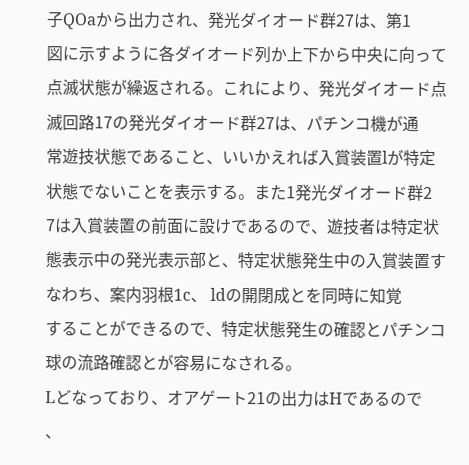子QOaから出力され、発光ダイオード群27は、第1
図に示すように各ダイオード列か上下から中央に向って
点滅状態が繰返される。これにより、発光ダイオード点
滅回路17の発光ダイオード群27は、パチンコ機が通
常遊技状態であること、いいかえれば入賞装置lが特定
状態でないことを表示する。また1発光ダイオード群2
7は入賞装置の前面に設けであるので、遊技者は特定状
態表示中の発光表示部と、特定状態発生中の入賞装置す
なわち、案内羽根1c、 ldの開閉成とを同時に知覚
することができるので、特定状態発生の確認とパチンコ
球の流路確認とが容易になされる。
Lどなっており、オアゲート21の出力はHであるので
、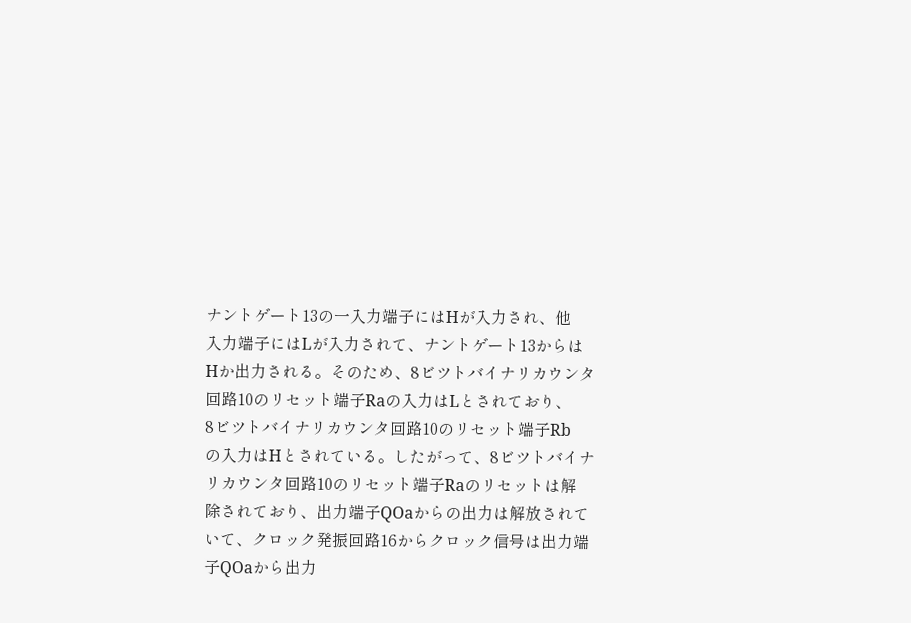ナントゲート13の一入力端子にはHが入力され、他
入力端子にはLが入力されて、ナントゲート13からは
Hか出力される。そのため、8ビツトバイナリカウンタ
回路10のリセット端子Raの入力はLとされており、
8ビツトバイナリカウンタ回路10のリセット端子Rb
の入力はHとされている。したがって、8ビツトバイナ
リカウンタ回路10のリセット端子Raのリセットは解
除されており、出力端子QOaからの出力は解放されて
いて、クロック発振回路16からクロック信号は出力端
子QOaから出力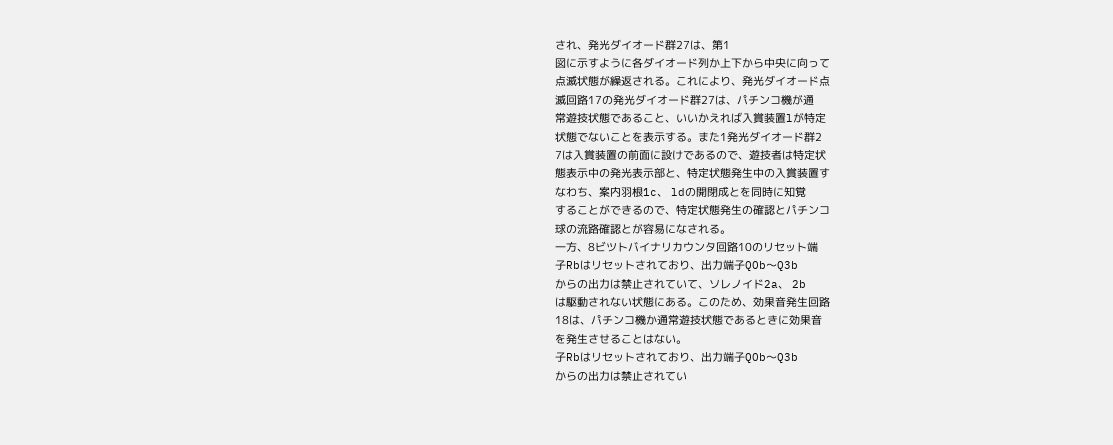され、発光ダイオード群27は、第1
図に示すように各ダイオード列か上下から中央に向って
点滅状態が繰返される。これにより、発光ダイオード点
滅回路17の発光ダイオード群27は、パチンコ機が通
常遊技状態であること、いいかえれば入賞装置lが特定
状態でないことを表示する。また1発光ダイオード群2
7は入賞装置の前面に設けであるので、遊技者は特定状
態表示中の発光表示部と、特定状態発生中の入賞装置す
なわち、案内羽根1c、 ldの開閉成とを同時に知覚
することができるので、特定状態発生の確認とパチンコ
球の流路確認とが容易になされる。
一方、8ビツトバイナリカウンタ回路10のリセット端
子Rbはリセットされており、出力端子QOb〜Q3b
からの出力は禁止されていて、ソレノイド2a、 2b
は駆動されない状態にある。このため、効果音発生回路
18は、パチンコ機か通常遊技状態であるときに効果音
を発生させることはない。
子Rbはリセットされており、出力端子QOb〜Q3b
からの出力は禁止されてい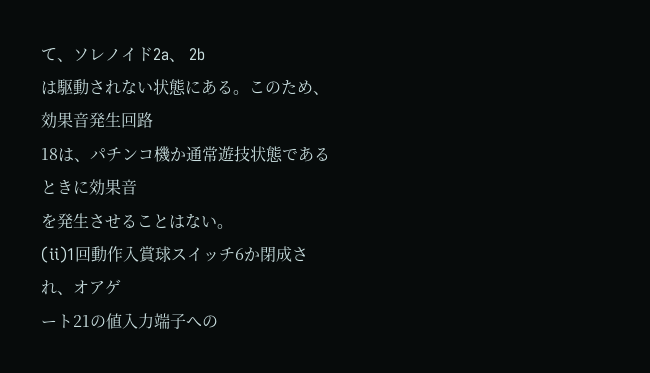て、ソレノイド2a、 2b
は駆動されない状態にある。このため、効果音発生回路
18は、パチンコ機か通常遊技状態であるときに効果音
を発生させることはない。
(ii)1回動作入賞球スイッチ6か閉成され、オアゲ
ート21の値入力端子への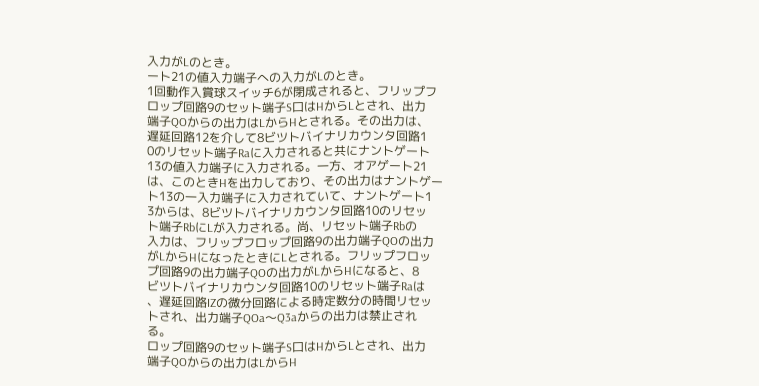入力がLのとき。
ート21の値入力端子への入力がLのとき。
1回動作入賞球スイッチ6が閉成されると、フリップフ
ロップ回路9のセット端子S口はHからLとされ、出力
端子QOからの出力はLからHとされる。その出力は、
遅延回路12を介して8ビツトバイナリカウンタ回路1
0のリセット端子Raに入力されると共にナントゲート
13の値入力端子に入力される。一方、オアゲート21
は、このときHを出力しており、その出力はナントゲー
ト13の一入力端子に入力されていて、ナントゲート1
3からは、8ビツトバイナリカウンタ回路10のリセッ
ト端子RbにLが入力される。尚、リセット端子Rbの
入力は、フリップフロップ回路9の出力端子QOの出力
がLからHになったときにLとされる。フリップフロッ
プ回路9の出力端子QOの出力がLからHになると、8
ビツトバイナリカウンタ回路10のリセット端子Raは
、遅延回路IZの微分回路による時定数分の時間リセッ
トされ、出力端子QOa〜Q3aからの出力は禁止され
る。
ロップ回路9のセット端子S口はHからLとされ、出力
端子QOからの出力はLからH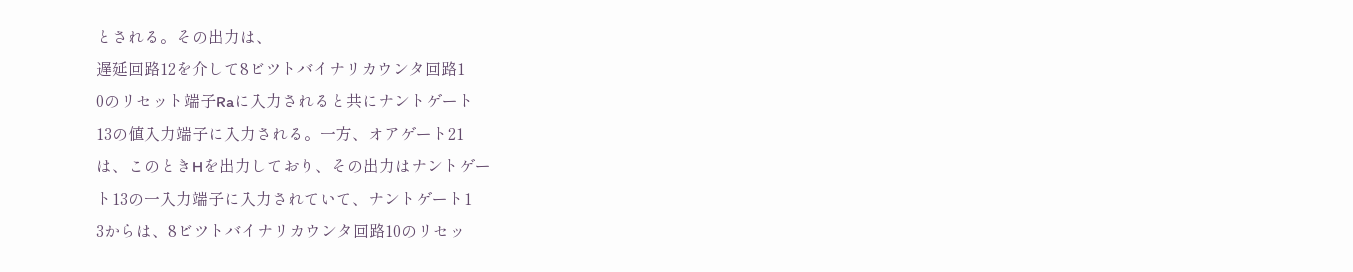とされる。その出力は、
遅延回路12を介して8ビツトバイナリカウンタ回路1
0のリセット端子Raに入力されると共にナントゲート
13の値入力端子に入力される。一方、オアゲート21
は、このときHを出力しており、その出力はナントゲー
ト13の一入力端子に入力されていて、ナントゲート1
3からは、8ビツトバイナリカウンタ回路10のリセッ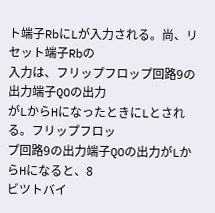ト端子RbにLが入力される。尚、リセット端子Rbの
入力は、フリップフロップ回路9の出力端子QOの出力
がLからHになったときにLとされる。フリップフロッ
プ回路9の出力端子QOの出力がLからHになると、8
ビツトバイ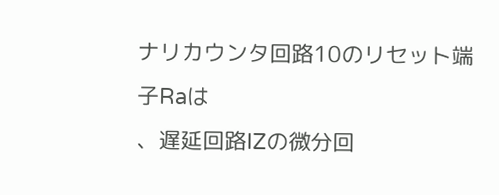ナリカウンタ回路10のリセット端子Raは
、遅延回路IZの微分回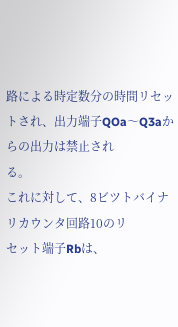路による時定数分の時間リセッ
トされ、出力端子QOa〜Q3aからの出力は禁止され
る。
これに対して、8ビツトバイナリカウンタ回路10のリ
セット端子Rbは、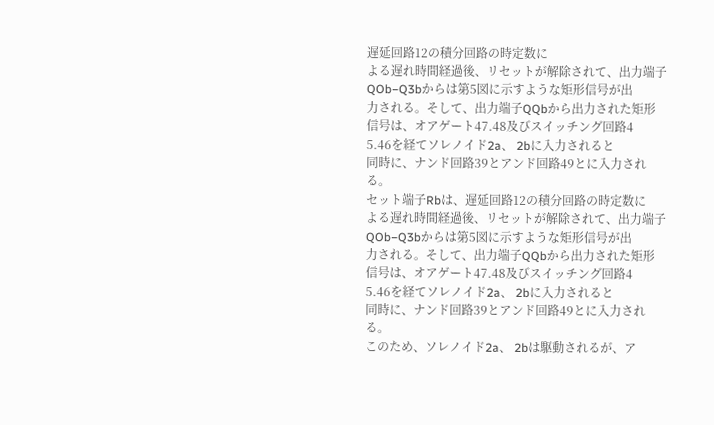遅延回路12の積分回路の時定数に
よる遅れ時間経過後、リセットが解除されて、出力端子
QOb−Q3bからは第5図に示すような矩形信号が出
力される。そして、出力端子QQbから出力された矩形
信号は、オアゲート47.48及びスイッチング回路4
5.46を経てソレノイド2a、 2bに入力されると
同時に、ナンド回路39とアンド回路49とに入力され
る。
セット端子Rbは、遅延回路12の積分回路の時定数に
よる遅れ時間経過後、リセットが解除されて、出力端子
QOb−Q3bからは第5図に示すような矩形信号が出
力される。そして、出力端子QQbから出力された矩形
信号は、オアゲート47.48及びスイッチング回路4
5.46を経てソレノイド2a、 2bに入力されると
同時に、ナンド回路39とアンド回路49とに入力され
る。
このため、ソレノイド2a、 2bは駆動されるが、ア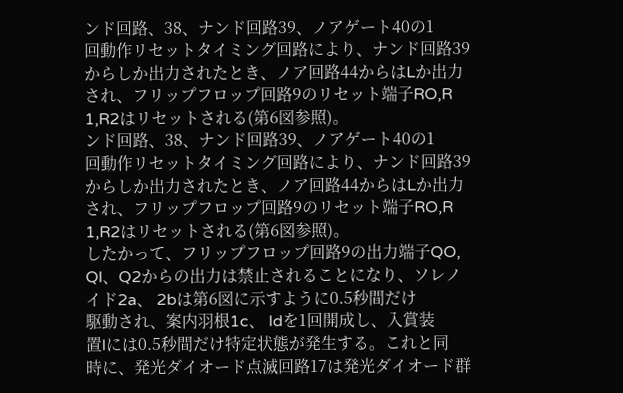ンド回路、38、ナンド回路39、ノアゲート40の1
回動作リセットタイミング回路により、ナンド回路39
からしか出力されたとき、ノア回路44からはLか出力
され、フリップフロップ回路9のリセット端子RO,R
1,R2はリセットされる(第6図参照)。
ンド回路、38、ナンド回路39、ノアゲート40の1
回動作リセットタイミング回路により、ナンド回路39
からしか出力されたとき、ノア回路44からはLか出力
され、フリップフロップ回路9のリセット端子RO,R
1,R2はリセットされる(第6図参照)。
したかって、フリップフロップ回路9の出力端子QO,
Ql、Q2からの出力は禁止されることになり、ソレノ
イド2a、 2bは第6図に示すように0.5秒間だけ
駆動され、案内羽根1c、 ldを1回開成し、入賞装
置lには0.5秒間だけ特定状態が発生する。これと同
時に、発光ダイオード点滅回路17は発光ダイオード群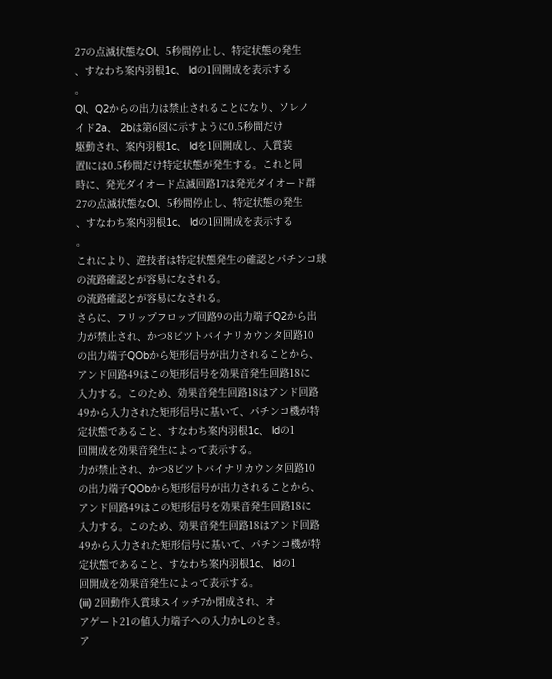27の点滅状態なOl、5秒間停止し、特定状態の発生
、すなわち案内羽根1c、 ldの1回開成を表示する
。
Ql、Q2からの出力は禁止されることになり、ソレノ
イド2a、 2bは第6図に示すように0.5秒間だけ
駆動され、案内羽根1c、 ldを1回開成し、入賞装
置lには0.5秒間だけ特定状態が発生する。これと同
時に、発光ダイオード点滅回路17は発光ダイオード群
27の点滅状態なOl、5秒間停止し、特定状態の発生
、すなわち案内羽根1c、 ldの1回開成を表示する
。
これにより、遊技者は特定状態発生の確認とパチンコ球
の流路確認とが容易になされる。
の流路確認とが容易になされる。
さらに、フリップフロップ回路9の出力端子Q2から出
力が禁止され、かつ8ビツトバイナリカウンタ回路10
の出力端子QObから矩形信号が出力されることから、
アンド回路49はこの矩形信号を効果音発生回路18に
入力する。このため、効果音発生回路18はアンド回路
49から入力された矩形信号に基いて、パチンコ機が特
定状態であること、すなわち案内羽根1c、 ldの1
回開成を効果音発生によって表示する。
力が禁止され、かつ8ビツトバイナリカウンタ回路10
の出力端子QObから矩形信号が出力されることから、
アンド回路49はこの矩形信号を効果音発生回路18に
入力する。このため、効果音発生回路18はアンド回路
49から入力された矩形信号に基いて、パチンコ機が特
定状態であること、すなわち案内羽根1c、 ldの1
回開成を効果音発生によって表示する。
(iii) 2回動作入賞球スイッチ7か閉成され、オ
アゲート21の値入力端子への入力かLのとき。
ア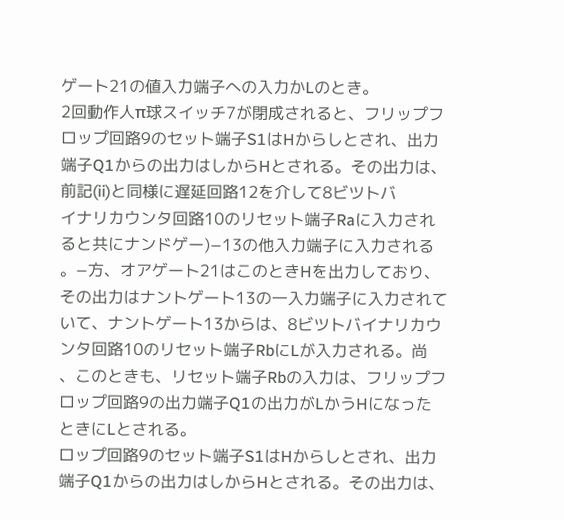ゲート21の値入力端子への入力かLのとき。
2回動作人π球スイッチ7が閉成されると、フリップフ
ロップ回路9のセット端子S1はHからしとされ、出力
端子Q1からの出力はしからHとされる。その出力は、
前記(ii)と同様に遅延回路12を介して8ビツトバ
イナリカウンタ回路10のリセット端子Raに入力され
ると共にナンドゲー)−13の他入力端子に入力される
。−方、オアゲート21はこのときHを出力しており、
その出力はナントゲート13の一入力端子に入力されて
いて、ナントゲート13からは、8ビツトバイナリカウ
ンタ回路10のリセット端子RbにLが入力される。尚
、このときも、リセット端子Rbの入力は、フリップフ
ロップ回路9の出力端子Q1の出力がLかうHになった
ときにLとされる。
ロップ回路9のセット端子S1はHからしとされ、出力
端子Q1からの出力はしからHとされる。その出力は、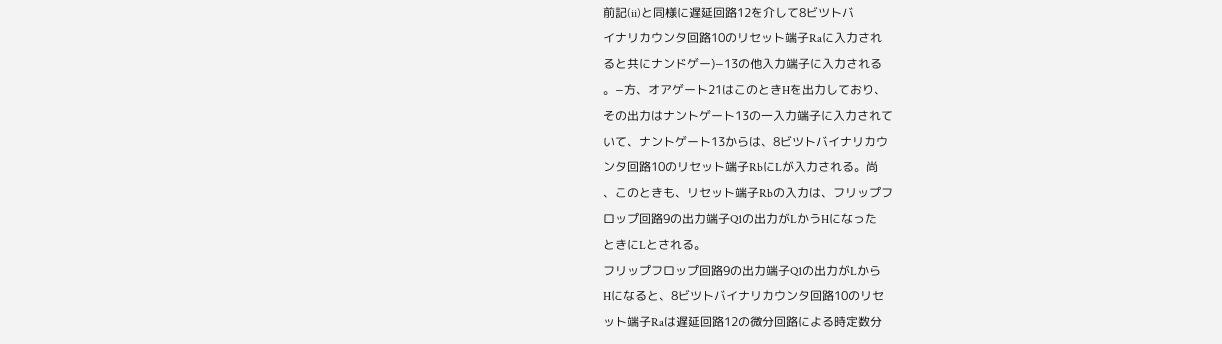前記(ii)と同様に遅延回路12を介して8ビツトバ
イナリカウンタ回路10のリセット端子Raに入力され
ると共にナンドゲー)−13の他入力端子に入力される
。−方、オアゲート21はこのときHを出力しており、
その出力はナントゲート13の一入力端子に入力されて
いて、ナントゲート13からは、8ビツトバイナリカウ
ンタ回路10のリセット端子RbにLが入力される。尚
、このときも、リセット端子Rbの入力は、フリップフ
ロップ回路9の出力端子Q1の出力がLかうHになった
ときにLとされる。
フリップフロップ回路9の出力端子Q1の出力がLから
Hになると、8ビツトバイナリカウンタ回路10のリセ
ット端子Raは遅延回路12の微分回路による時定数分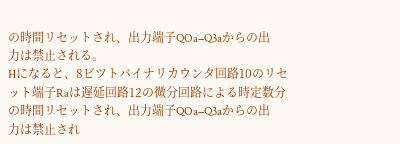の時間リセットされ、出力端子QOa−Q3aからの出
力は禁止される。
Hになると、8ビツトバイナリカウンタ回路10のリセ
ット端子Raは遅延回路12の微分回路による時定数分
の時間リセットされ、出力端子QOa−Q3aからの出
力は禁止され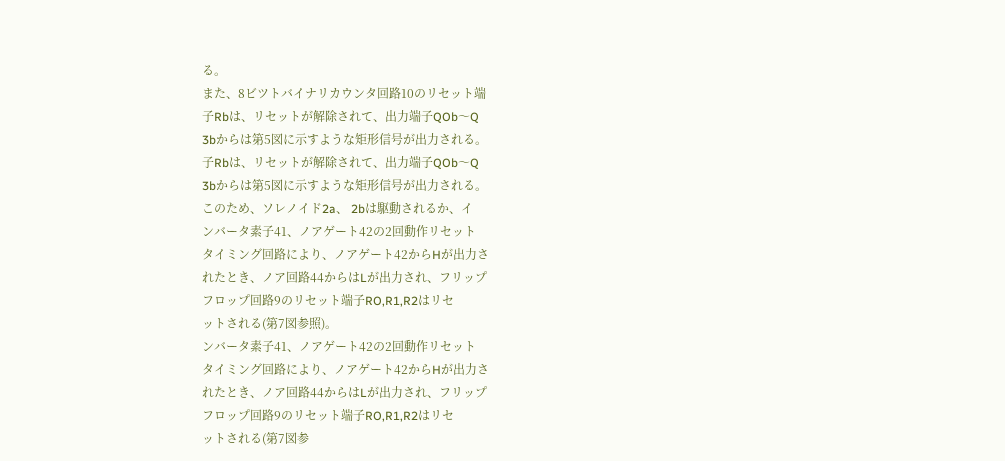る。
また、8ビツトバイナリカウンタ回路10のリセット端
子Rbは、リセットが解除されて、出力端子QOb〜Q
3bからは第5図に示すような矩形信号が出力される。
子Rbは、リセットが解除されて、出力端子QOb〜Q
3bからは第5図に示すような矩形信号が出力される。
このため、ソレノイド2a、 2bは駆動されるか、イ
ンバータ素子41、ノアゲート42の2回動作リセット
タイミング回路により、ノアゲート42からHが出力さ
れたとき、ノア回路44からはLが出力され、フリップ
フロップ回路9のリセット端子RO,R1,R2はリセ
ットされる(第7図参照)。
ンバータ素子41、ノアゲート42の2回動作リセット
タイミング回路により、ノアゲート42からHが出力さ
れたとき、ノア回路44からはLが出力され、フリップ
フロップ回路9のリセット端子RO,R1,R2はリセ
ットされる(第7図参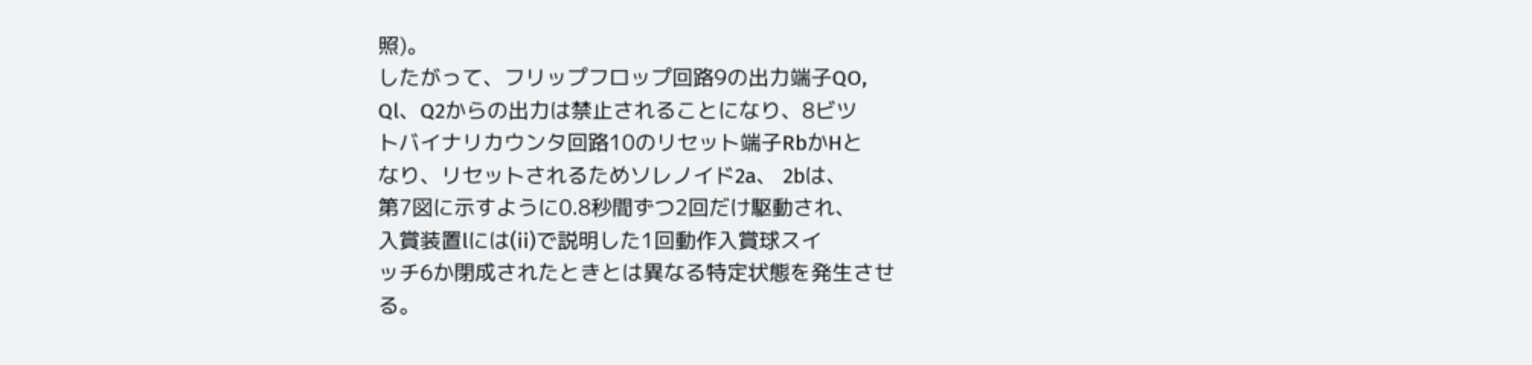照)。
したがって、フリップフロップ回路9の出力端子QO,
Ql、Q2からの出力は禁止されることになり、8ビツ
トバイナリカウンタ回路10のリセット端子RbかHと
なり、リセットされるためソレノイド2a、 2bは、
第7図に示すように0.8秒間ずつ2回だけ駆動され、
入賞装置lには(ii)で説明した1回動作入賞球スイ
ッチ6か閉成されたときとは異なる特定状態を発生させ
る。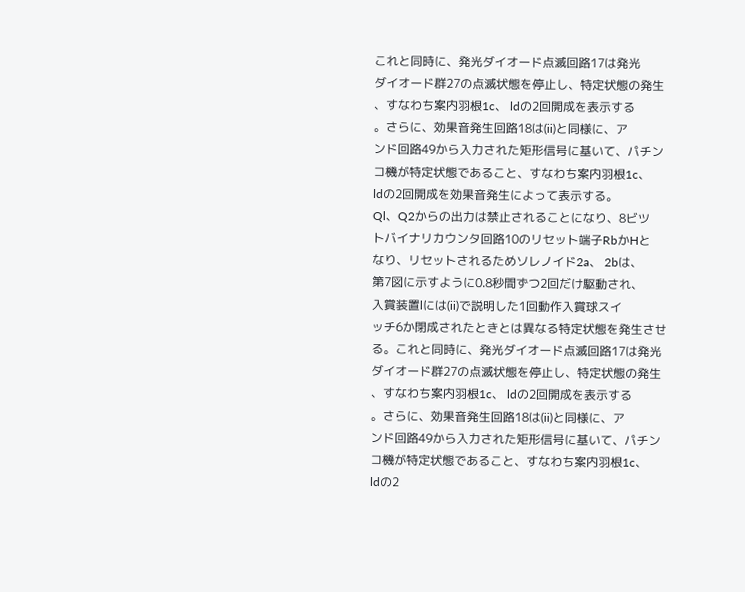これと同時に、発光ダイオード点滅回路17は発光
ダイオード群27の点滅状態を停止し、特定状態の発生
、すなわち案内羽根1c、 ldの2回開成を表示する
。さらに、効果音発生回路18は(ii)と同様に、ア
ンド回路49から入力された矩形信号に基いて、パチン
コ機が特定状態であること、すなわち案内羽根1c、
ldの2回開成を効果音発生によって表示する。
Ql、Q2からの出力は禁止されることになり、8ビツ
トバイナリカウンタ回路10のリセット端子RbかHと
なり、リセットされるためソレノイド2a、 2bは、
第7図に示すように0.8秒間ずつ2回だけ駆動され、
入賞装置lには(ii)で説明した1回動作入賞球スイ
ッチ6か閉成されたときとは異なる特定状態を発生させ
る。これと同時に、発光ダイオード点滅回路17は発光
ダイオード群27の点滅状態を停止し、特定状態の発生
、すなわち案内羽根1c、 ldの2回開成を表示する
。さらに、効果音発生回路18は(ii)と同様に、ア
ンド回路49から入力された矩形信号に基いて、パチン
コ機が特定状態であること、すなわち案内羽根1c、
ldの2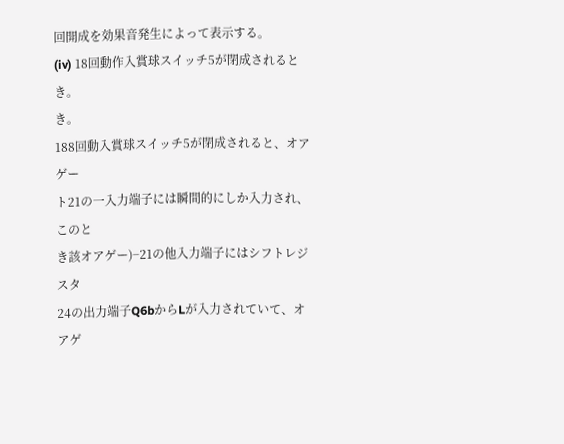回開成を効果音発生によって表示する。
(iv) 18回動作入賞球スイッチ5が閉成されると
き。
き。
188回動入賞球スイッチ5が閉成されると、オアゲー
ト21の一入力端子には瞬間的にしか入力され、このと
き該オアゲー)−21の他入力端子にはシフトレジスタ
24の出力端子Q6bからLが入力されていて、オアゲ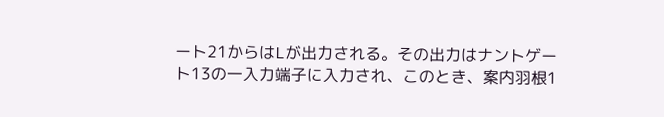ート21からはLが出力される。その出力はナントゲー
ト13の一入力端子に入力され、このとき、案内羽根1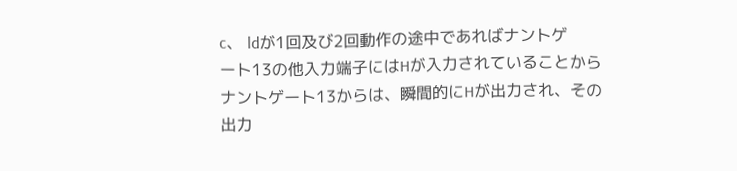c、 ldが1回及び2回動作の途中であればナントゲ
ート13の他入力端子にはHが入力されていることから
ナントゲート13からは、瞬間的にHが出力され、その
出力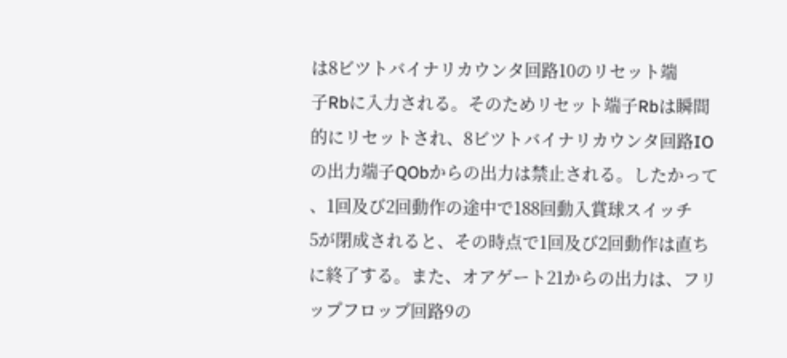は8ビツトバイナリカウンタ回路10のリセット端
子Rbに入力される。そのためリセット端子Rbは瞬間
的にリセットされ、8ビツトバイナリカウンタ回路IO
の出力端子QObからの出力は禁止される。したかって
、1回及び2回動作の途中で188回動入賞球スイッチ
5が閉成されると、その時点で1回及び2回動作は直ち
に終了する。また、オアゲート21からの出力は、フリ
ップフロップ回路9の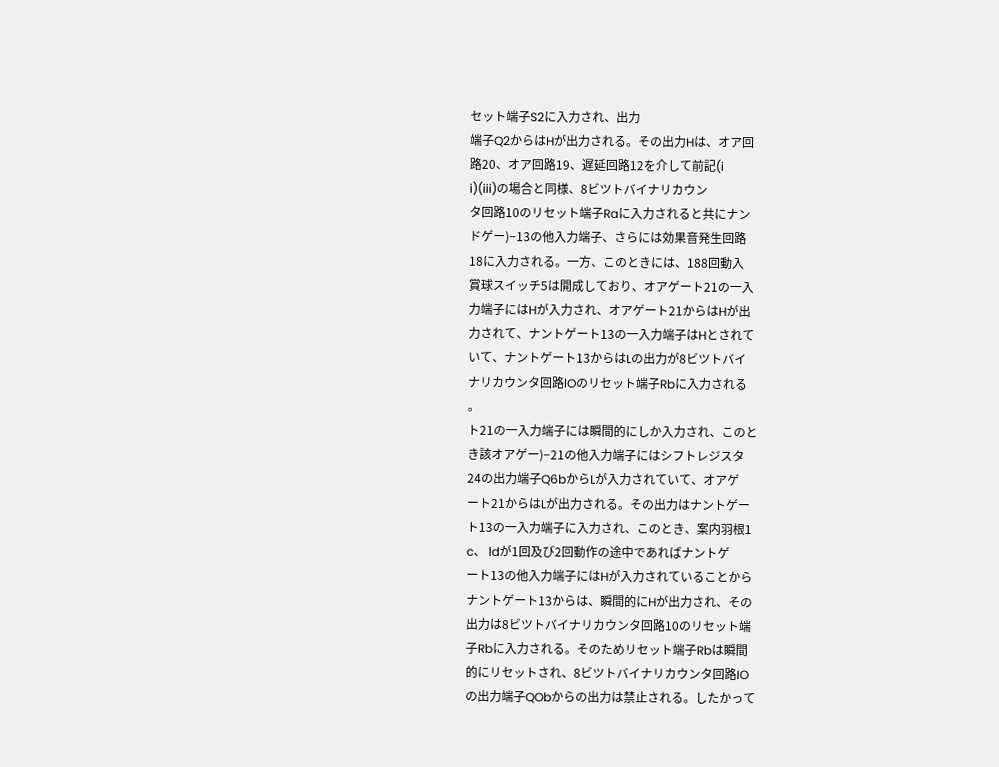セット端子S2に入力され、出力
端子Q2からはHが出力される。その出力Hは、オア回
路20、オア回路19、遅延回路12を介して前記(i
i)(iii)の場合と同様、8ビツトバイナリカウン
タ回路10のリセット端子Raに入力されると共にナン
ドゲー)−13の他入力端子、さらには効果音発生回路
18に入力される。一方、このときには、188回動入
賞球スイッチ5は開成しており、オアゲート21の一入
力端子にはHが入力され、オアゲート21からはHが出
力されて、ナントゲート13の一入力端子はHとされて
いて、ナントゲート13からはLの出力が8ビツトバイ
ナリカウンタ回路lOのリセット端子Rbに入力される
。
ト21の一入力端子には瞬間的にしか入力され、このと
き該オアゲー)−21の他入力端子にはシフトレジスタ
24の出力端子Q6bからLが入力されていて、オアゲ
ート21からはLが出力される。その出力はナントゲー
ト13の一入力端子に入力され、このとき、案内羽根1
c、 ldが1回及び2回動作の途中であればナントゲ
ート13の他入力端子にはHが入力されていることから
ナントゲート13からは、瞬間的にHが出力され、その
出力は8ビツトバイナリカウンタ回路10のリセット端
子Rbに入力される。そのためリセット端子Rbは瞬間
的にリセットされ、8ビツトバイナリカウンタ回路IO
の出力端子QObからの出力は禁止される。したかって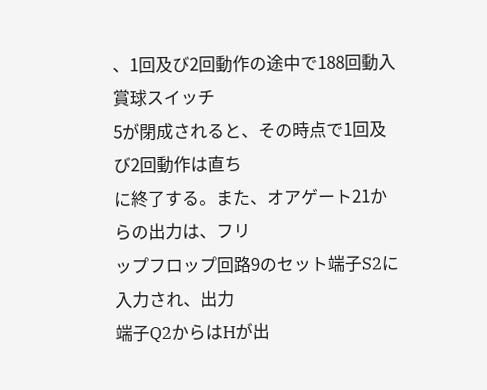、1回及び2回動作の途中で188回動入賞球スイッチ
5が閉成されると、その時点で1回及び2回動作は直ち
に終了する。また、オアゲート21からの出力は、フリ
ップフロップ回路9のセット端子S2に入力され、出力
端子Q2からはHが出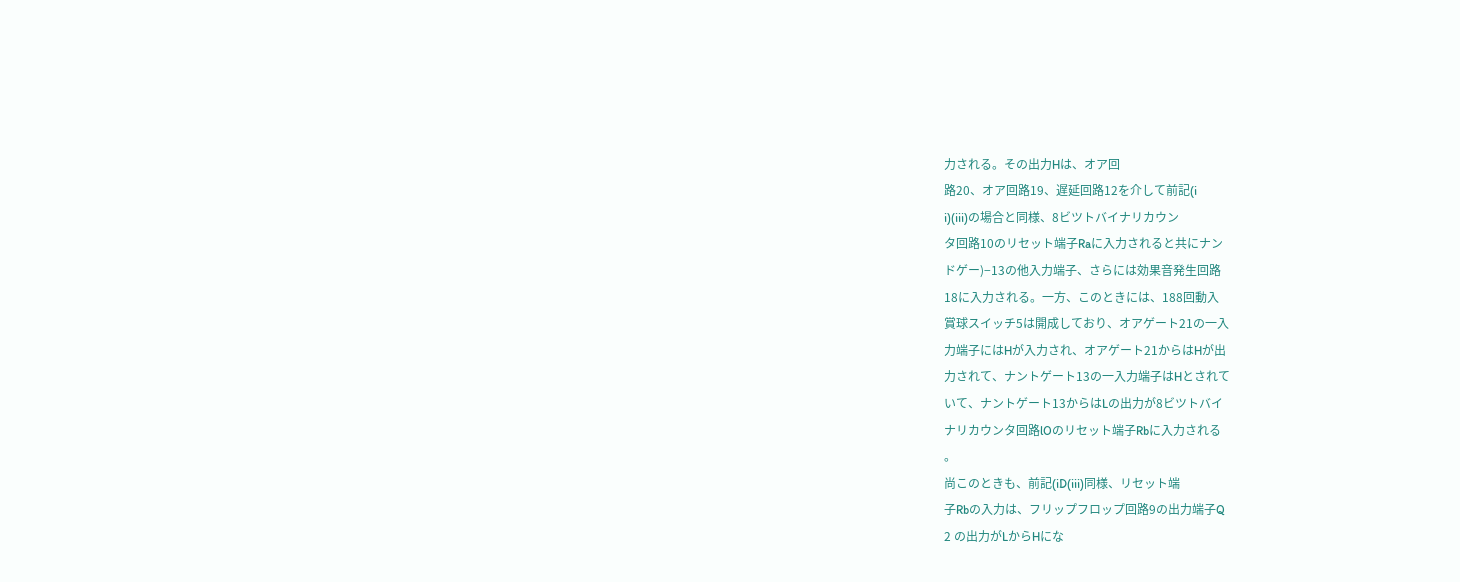力される。その出力Hは、オア回
路20、オア回路19、遅延回路12を介して前記(i
i)(iii)の場合と同様、8ビツトバイナリカウン
タ回路10のリセット端子Raに入力されると共にナン
ドゲー)−13の他入力端子、さらには効果音発生回路
18に入力される。一方、このときには、188回動入
賞球スイッチ5は開成しており、オアゲート21の一入
力端子にはHが入力され、オアゲート21からはHが出
力されて、ナントゲート13の一入力端子はHとされて
いて、ナントゲート13からはLの出力が8ビツトバイ
ナリカウンタ回路lOのリセット端子Rbに入力される
。
尚このときも、前記(iD(iii)同様、リセット端
子Rbの入力は、フリップフロップ回路9の出力端子Q
2 の出力がLからHにな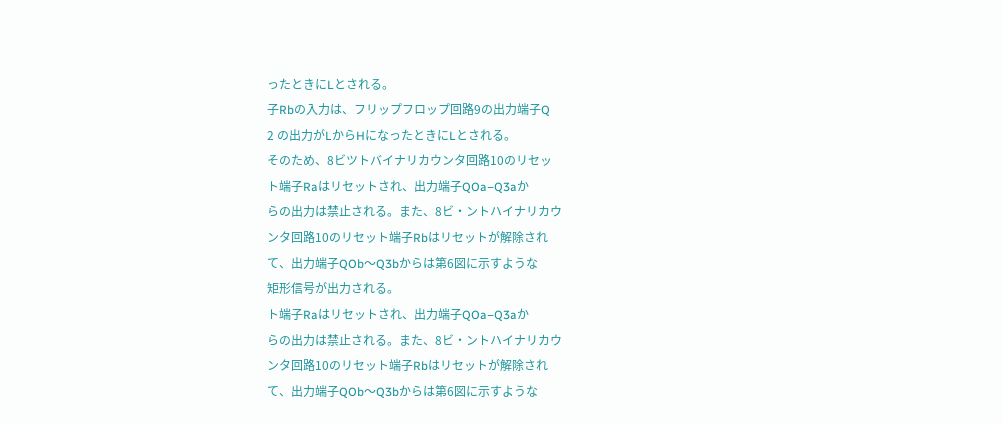ったときにLとされる。
子Rbの入力は、フリップフロップ回路9の出力端子Q
2 の出力がLからHになったときにLとされる。
そのため、8ビツトバイナリカウンタ回路10のリセッ
ト端子Raはリセットされ、出力端子QOa−Q3aか
らの出力は禁止される。また、8ビ・ントハイナリカウ
ンタ回路10のリセット端子Rbはリセットが解除され
て、出力端子QOb〜Q3bからは第6図に示すような
矩形信号が出力される。
ト端子Raはリセットされ、出力端子QOa−Q3aか
らの出力は禁止される。また、8ビ・ントハイナリカウ
ンタ回路10のリセット端子Rbはリセットが解除され
て、出力端子QOb〜Q3bからは第6図に示すような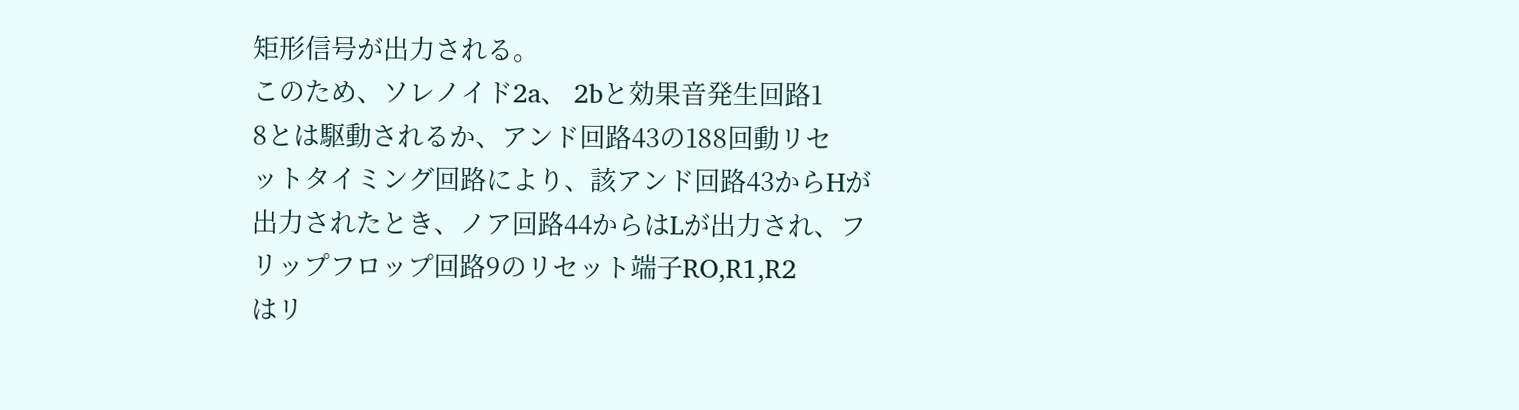矩形信号が出力される。
このため、ソレノイド2a、 2bと効果音発生回路1
8とは駆動されるか、アンド回路43の188回動リセ
ットタイミング回路により、該アンド回路43からHが
出力されたとき、ノア回路44からはLが出力され、フ
リップフロップ回路9のリセット端子RO,R1,R2
はリ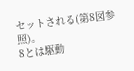セットされる(第8図参照)。
8とは駆動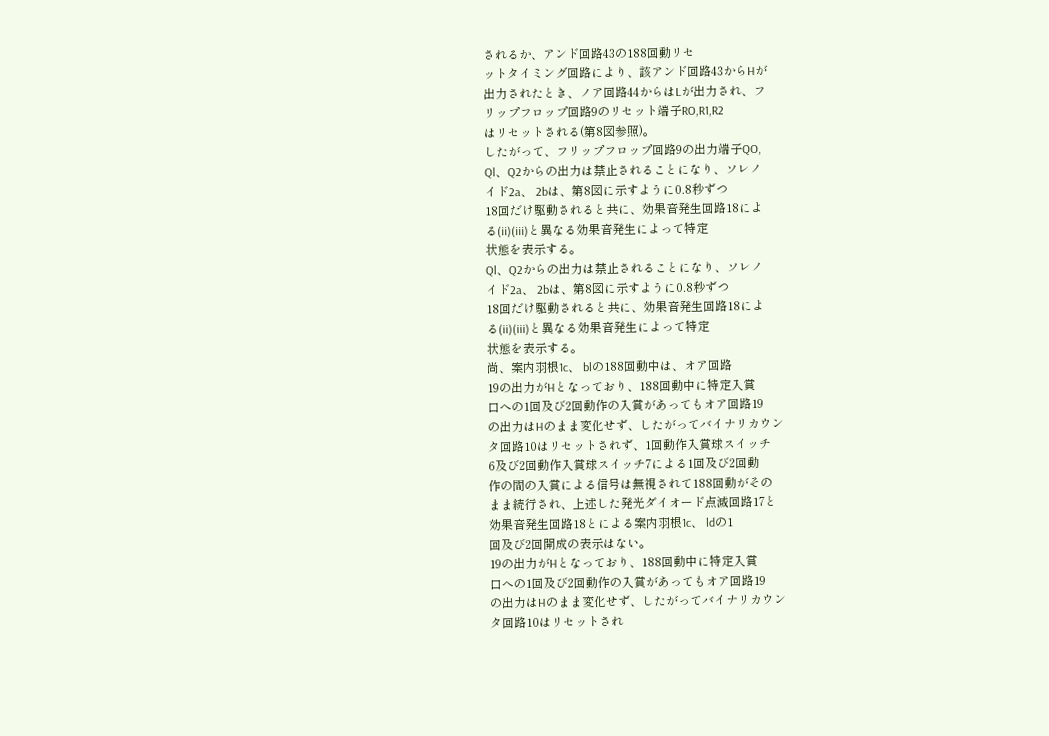されるか、アンド回路43の188回動リセ
ットタイミング回路により、該アンド回路43からHが
出力されたとき、ノア回路44からはLが出力され、フ
リップフロップ回路9のリセット端子RO,R1,R2
はリセットされる(第8図参照)。
したがって、フリップフロップ回路9の出力端子QO,
Ql、Q2からの出力は禁止されることになり、ソレノ
イド2a、 2bは、第8図に示すように0.8秒ずつ
18回だけ駆動されると共に、効果音発生回路18によ
る(ii)(iii)と異なる効果音発生によって特定
状態を表示する。
Ql、Q2からの出力は禁止されることになり、ソレノ
イド2a、 2bは、第8図に示すように0.8秒ずつ
18回だけ駆動されると共に、効果音発生回路18によ
る(ii)(iii)と異なる効果音発生によって特定
状態を表示する。
尚、案内羽根1c、 blの188回動中は、オア回路
19の出力がHとなっており、188回動中に特定入賞
口への1回及び2回動作の入賞があってもオア回路19
の出力はHのまま変化せず、したがってバイナリカウン
タ回路10はリセットされず、1回動作入賞球スイッチ
6及び2回動作入賞球スイッチ7による1回及び2回動
作の間の入賞による信号は無視されて188回動がその
まま続行され、上述した発光ダイオード点滅回路17と
効果音発生回路18とによる案内羽根1c、 ldの1
回及び2回開成の表示はない。
19の出力がHとなっており、188回動中に特定入賞
口への1回及び2回動作の入賞があってもオア回路19
の出力はHのまま変化せず、したがってバイナリカウン
タ回路10はリセットされ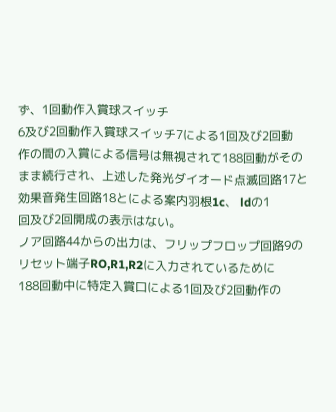ず、1回動作入賞球スイッチ
6及び2回動作入賞球スイッチ7による1回及び2回動
作の間の入賞による信号は無視されて188回動がその
まま続行され、上述した発光ダイオード点滅回路17と
効果音発生回路18とによる案内羽根1c、 ldの1
回及び2回開成の表示はない。
ノア回路44からの出力は、フリップフロップ回路9の
リセット端子RO,R1,R2に入力されているために
188回動中に特定入賞口による1回及び2回動作の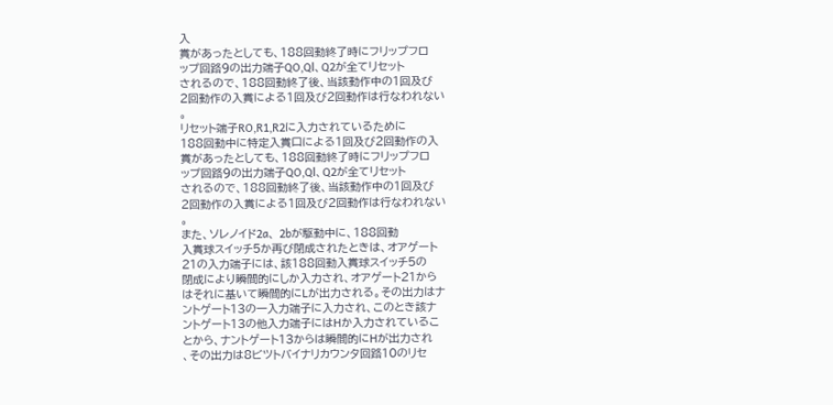入
賞があったとしても、188回動終了時にフリップフロ
ップ回路9の出力端子QO,Ql、Q2が全てリセット
されるので、188回動終了後、当該動作中の1回及び
2回動作の入賞による1回及び2回動作は行なわれない
。
リセット端子RO,R1,R2に入力されているために
188回動中に特定入賞口による1回及び2回動作の入
賞があったとしても、188回動終了時にフリップフロ
ップ回路9の出力端子QO,Ql、Q2が全てリセット
されるので、188回動終了後、当該動作中の1回及び
2回動作の入賞による1回及び2回動作は行なわれない
。
また、ソレノイド2a、 2bが駆動中に、188回動
入賞球スイッチ5か再び閉成されたときは、オアゲート
21の入力端子には、該188回動入賞球スイッチ5の
閉成により瞬間的にしか入力され、オアゲート21から
はそれに基いて瞬間的にLが出力される。その出力はナ
ントゲート13の一入力端子に入力され、このとき該ナ
ントゲート13の他入力端子にはHか入力されているこ
とから、ナントゲート13からは瞬間的にHが出力され
、その出力は8ビツトバイナリカウンタ回路10のリセ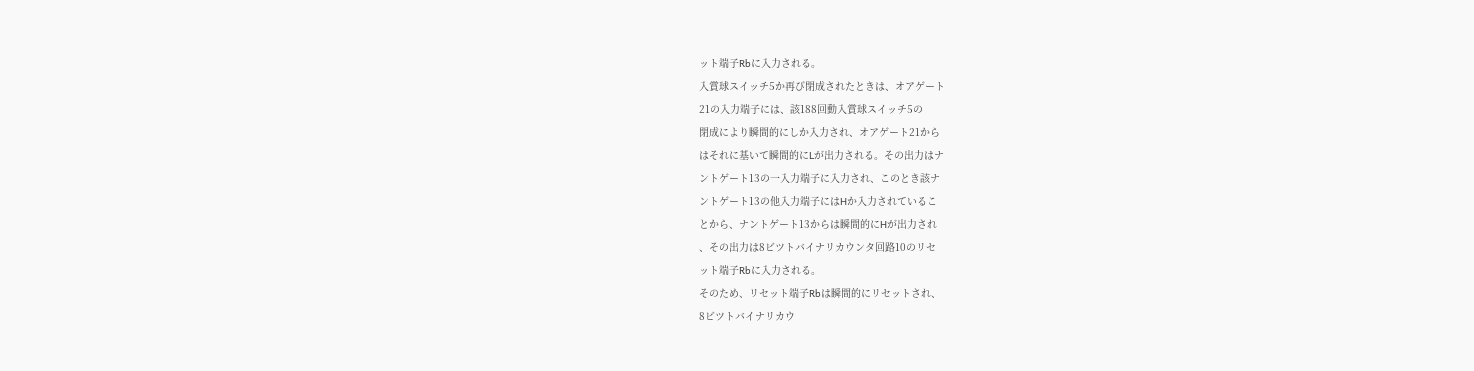ット端子Rbに入力される。
入賞球スイッチ5か再び閉成されたときは、オアゲート
21の入力端子には、該188回動入賞球スイッチ5の
閉成により瞬間的にしか入力され、オアゲート21から
はそれに基いて瞬間的にLが出力される。その出力はナ
ントゲート13の一入力端子に入力され、このとき該ナ
ントゲート13の他入力端子にはHか入力されているこ
とから、ナントゲート13からは瞬間的にHが出力され
、その出力は8ビツトバイナリカウンタ回路10のリセ
ット端子Rbに入力される。
そのため、リセット端子Rbは瞬間的にリセットされ、
8ビツトバイナリカウ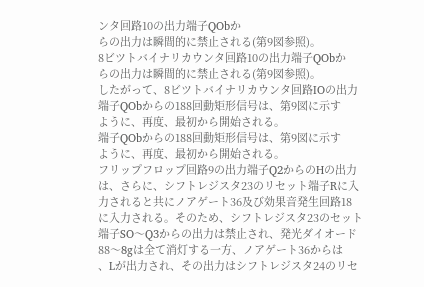ンタ回路10の出力端子QObか
らの出力は瞬間的に禁止される(第9図参照)。
8ビツトバイナリカウンタ回路10の出力端子QObか
らの出力は瞬間的に禁止される(第9図参照)。
したがって、8ビツトバイナリカウンタ回路IOの出力
端子QObからの188回動矩形信号は、第9図に示す
ように、再度、最初から開始される。
端子QObからの188回動矩形信号は、第9図に示す
ように、再度、最初から開始される。
フリップフロップ回路9の出力端子Q2からのHの出力
は、さらに、シフトレジスタ23のリセット端子Rに入
力されると共にノアゲート36及び効果音発生回路18
に入力される。そのため、シフトレジスタ23のセット
端子SO〜Q3からの出力は禁止され、発光ダイオード
88〜8gは全て消灯する一方、ノアゲート36からは
、Lが出力され、その出力はシフトレジスタ24のリセ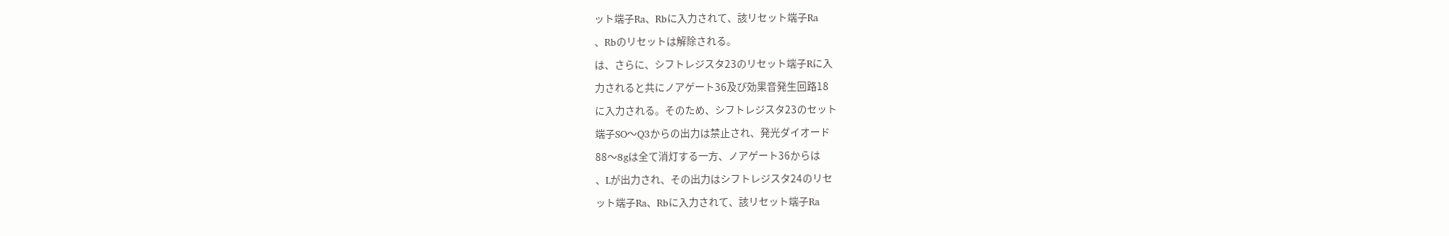ット端子Ra、Rbに入力されて、該リセット端子Ra
、Rbのリセットは解除される。
は、さらに、シフトレジスタ23のリセット端子Rに入
力されると共にノアゲート36及び効果音発生回路18
に入力される。そのため、シフトレジスタ23のセット
端子SO〜Q3からの出力は禁止され、発光ダイオード
88〜8gは全て消灯する一方、ノアゲート36からは
、Lが出力され、その出力はシフトレジスタ24のリセ
ット端子Ra、Rbに入力されて、該リセット端子Ra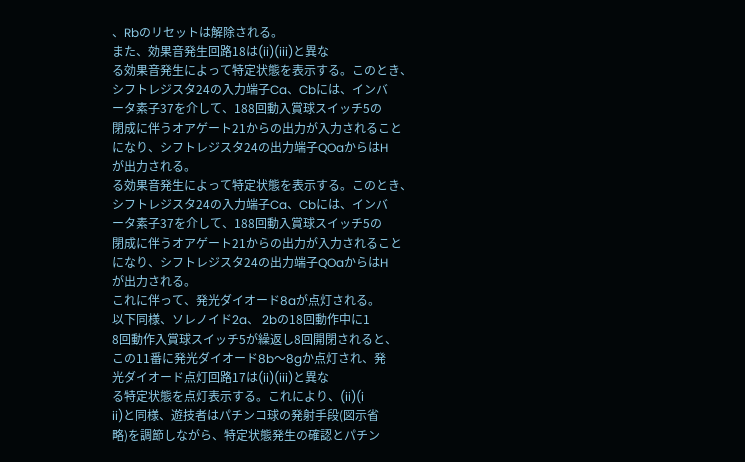、Rbのリセットは解除される。
また、効果音発生回路18は(ii)(iii)と異な
る効果音発生によって特定状態を表示する。このとき、
シフトレジスタ24の入力端子Ca、Cbには、インバ
ータ素子37を介して、188回動入賞球スイッチ5の
閉成に伴うオアゲート21からの出力が入力されること
になり、シフトレジスタ24の出力端子QOaからはH
が出力される。
る効果音発生によって特定状態を表示する。このとき、
シフトレジスタ24の入力端子Ca、Cbには、インバ
ータ素子37を介して、188回動入賞球スイッチ5の
閉成に伴うオアゲート21からの出力が入力されること
になり、シフトレジスタ24の出力端子QOaからはH
が出力される。
これに伴って、発光ダイオード8aが点灯される。
以下同様、ソレノイド2a、 2bの18回動作中に1
8回動作入賞球スイッチ5が繰返し8回開閉されると、
この11番に発光ダイオード8b〜8gか点灯され、発
光ダイオード点灯回路17は(ii)(iii)と異な
る特定状態を点灯表示する。これにより、(ii)(i
ii)と同様、遊技者はパチンコ球の発射手段(図示省
略)を調節しながら、特定状態発生の確認とパチン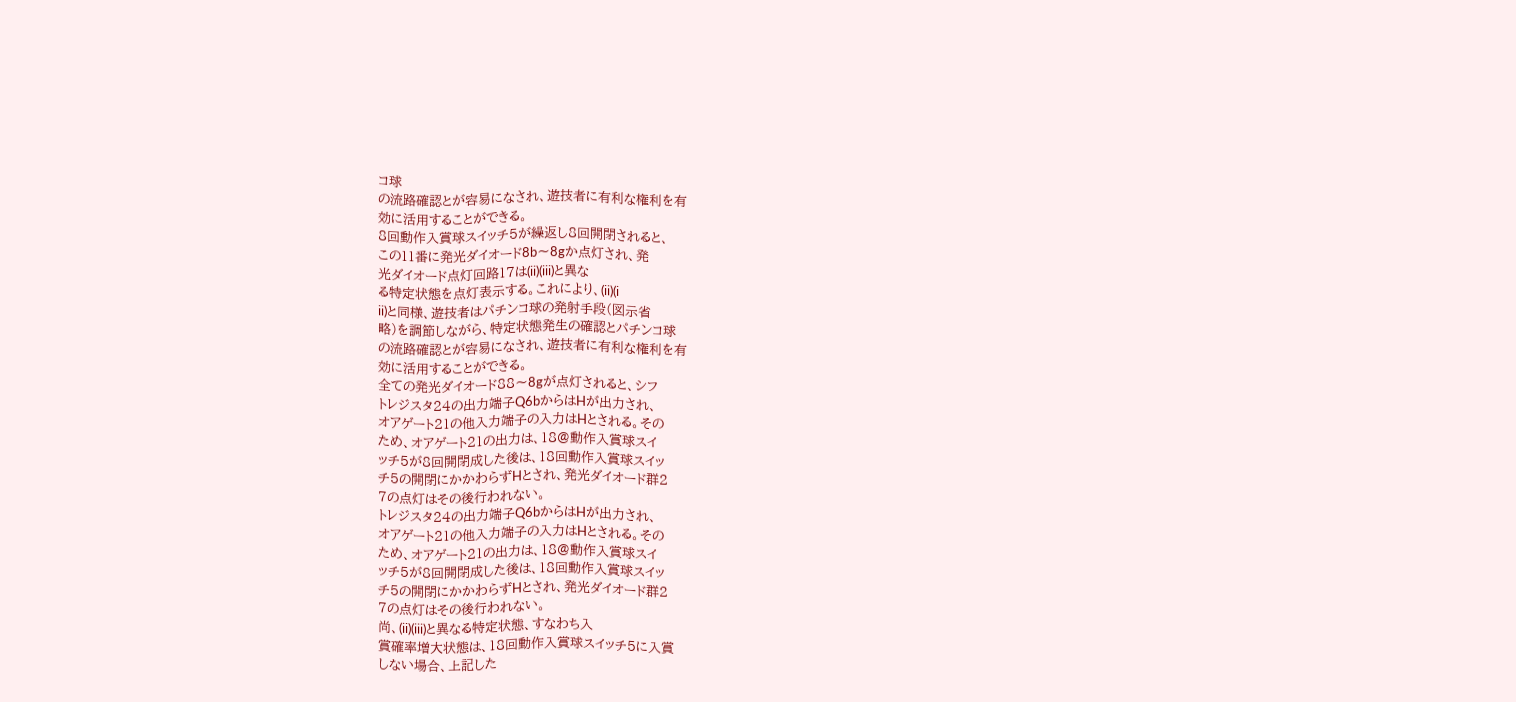コ球
の流路確認とが容易になされ、遊技者に有利な権利を有
効に活用することができる。
8回動作入賞球スイッチ5が繰返し8回開閉されると、
この11番に発光ダイオード8b〜8gか点灯され、発
光ダイオード点灯回路17は(ii)(iii)と異な
る特定状態を点灯表示する。これにより、(ii)(i
ii)と同様、遊技者はパチンコ球の発射手段(図示省
略)を調節しながら、特定状態発生の確認とパチンコ球
の流路確認とが容易になされ、遊技者に有利な権利を有
効に活用することができる。
全ての発光ダイオード88〜8gが点灯されると、シフ
トレジスタ24の出力端子Q6bからはHが出力され、
オアゲート21の他入力端子の入力はHとされる。その
ため、オアゲート21の出力は、18@動作入賞球スイ
ッチ5が8回開閉成した後は、18回動作入賞球スイッ
チ5の開閉にかかわらずHとされ、発光ダイオード群2
7の点灯はその後行われない。
トレジスタ24の出力端子Q6bからはHが出力され、
オアゲート21の他入力端子の入力はHとされる。その
ため、オアゲート21の出力は、18@動作入賞球スイ
ッチ5が8回開閉成した後は、18回動作入賞球スイッ
チ5の開閉にかかわらずHとされ、発光ダイオード群2
7の点灯はその後行われない。
尚、(ii)(iii)と異なる特定状態、すなわち入
賞確率増大状態は、18回動作入賞球スイッチ5に入賞
しない場合、上記した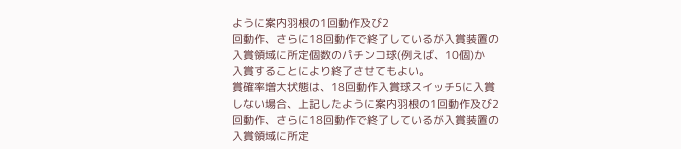ように案内羽根の1回動作及び2
回動作、さらに18回動作で終了しているが入賞装置の
入賞領域に所定個数のパチンコ球(例えば、10個)か
入賞することにより終了させてもよい。
賞確率増大状態は、18回動作入賞球スイッチ5に入賞
しない場合、上記したように案内羽根の1回動作及び2
回動作、さらに18回動作で終了しているが入賞装置の
入賞領域に所定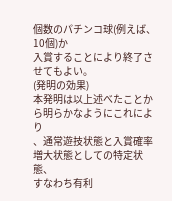個数のパチンコ球(例えば、10個)か
入賞することにより終了させてもよい。
(発明の効果)
本発明は以上述べたことから明らかなようにこれにより
、通常遊技状態と入賞確率増大状態としての特定状態、
すなわち有利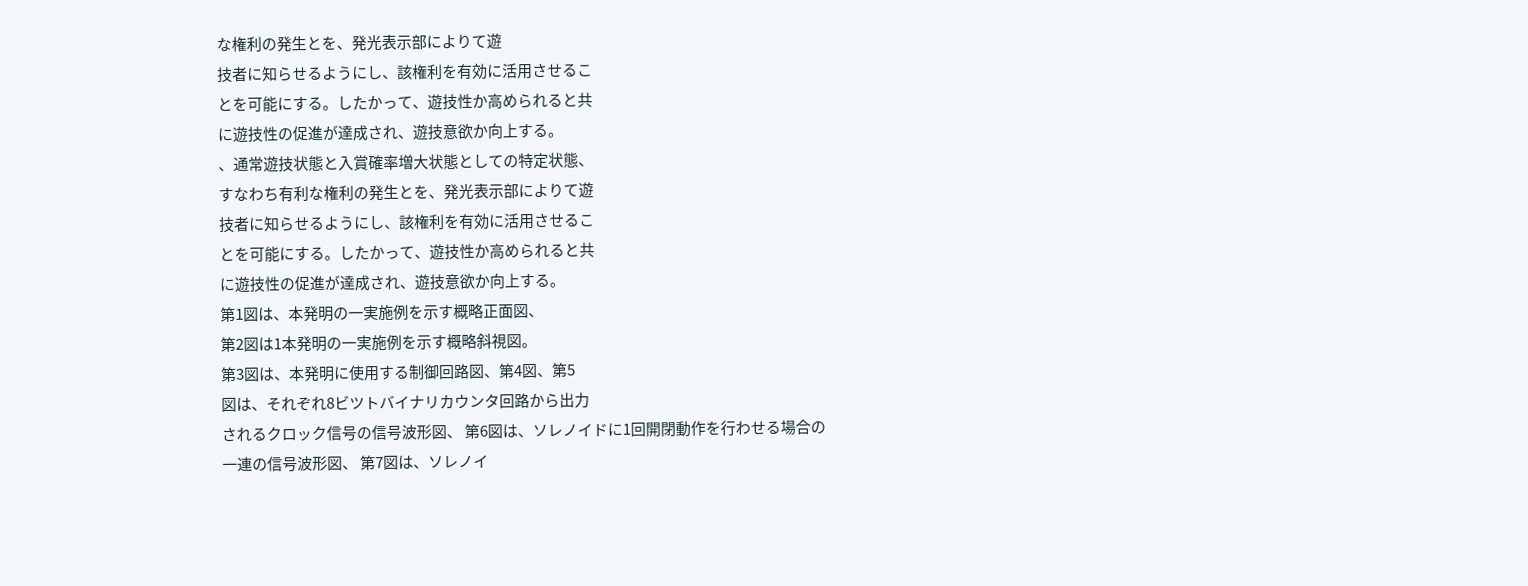な権利の発生とを、発光表示部によりて遊
技者に知らせるようにし、該権利を有効に活用させるこ
とを可能にする。したかって、遊技性か高められると共
に遊技性の促進が達成され、遊技意欲か向上する。
、通常遊技状態と入賞確率増大状態としての特定状態、
すなわち有利な権利の発生とを、発光表示部によりて遊
技者に知らせるようにし、該権利を有効に活用させるこ
とを可能にする。したかって、遊技性か高められると共
に遊技性の促進が達成され、遊技意欲か向上する。
第1図は、本発明の一実施例を示す概略正面図、
第2図は1本発明の一実施例を示す概略斜視図。
第3図は、本発明に使用する制御回路図、第4図、第5
図は、それぞれ8ビツトバイナリカウンタ回路から出力
されるクロック信号の信号波形図、 第6図は、ソレノイドに1回開閉動作を行わせる場合の
一連の信号波形図、 第7図は、ソレノイ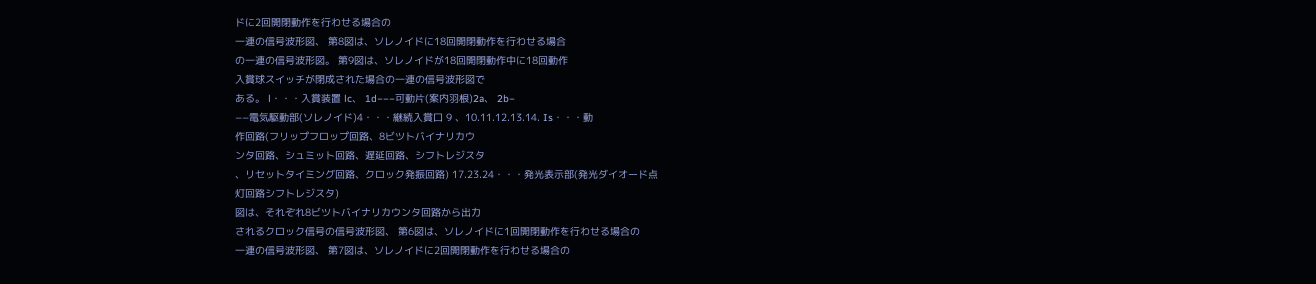ドに2回開閉動作を行わせる場合の
一連の信号波形図、 第8図は、ソレノイドに18回開閉動作を行わせる場合
の一連の信号波形図。 第9図は、ソレノイドが18回開閉動作中に18回動作
入賞球スイッチが閉成された場合の一連の信号波形図で
ある。 l・・・入賞装置 lc、 1d−−−可動片(案内羽根)2a、 2b−
−−電気駆動部(ソレノイド)4・・・継続入賞口 9 、10.11.12.13.14. Is・・・動
作回路(フリップフロップ回路、8ビツトバイナリカウ
ンタ回路、シュミット回路、遅延回路、シフトレジスタ
、リセットタイミング回路、クロック発振回路) 17.23.24・・・発光表示部(発光ダイオード点
灯回路シフトレジスタ)
図は、それぞれ8ビツトバイナリカウンタ回路から出力
されるクロック信号の信号波形図、 第6図は、ソレノイドに1回開閉動作を行わせる場合の
一連の信号波形図、 第7図は、ソレノイドに2回開閉動作を行わせる場合の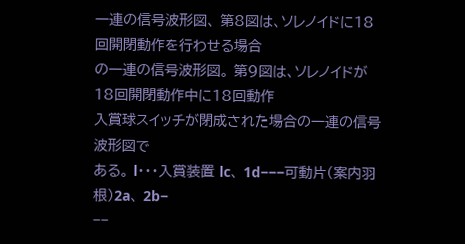一連の信号波形図、 第8図は、ソレノイドに18回開閉動作を行わせる場合
の一連の信号波形図。 第9図は、ソレノイドが18回開閉動作中に18回動作
入賞球スイッチが閉成された場合の一連の信号波形図で
ある。 l・・・入賞装置 lc、 1d−−−可動片(案内羽根)2a、 2b−
−−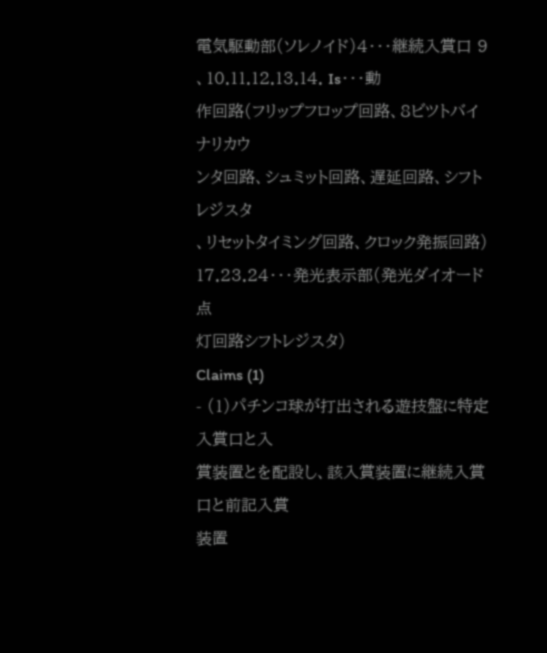電気駆動部(ソレノイド)4・・・継続入賞口 9 、10.11.12.13.14. Is・・・動
作回路(フリップフロップ回路、8ビツトバイナリカウ
ンタ回路、シュミット回路、遅延回路、シフトレジスタ
、リセットタイミング回路、クロック発振回路) 17.23.24・・・発光表示部(発光ダイオード点
灯回路シフトレジスタ)
Claims (1)
- (1)パチンコ球が打出される遊技盤に特定入賞口と入
賞装置とを配設し、該入賞装置に継続入賞口と前記入賞
装置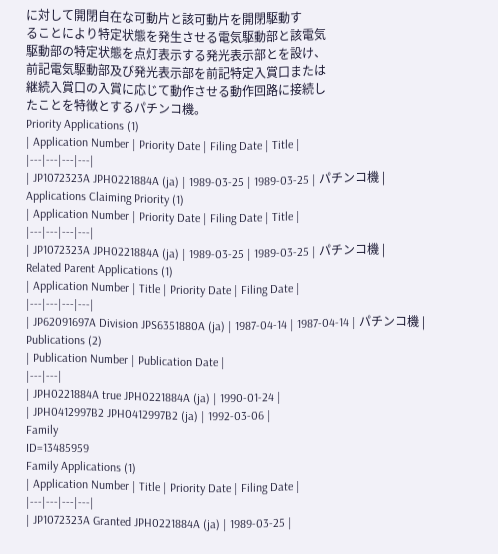に対して開閉自在な可動片と該可動片を開閉駆動す
ることにより特定状態を発生させる電気駆動部と該電気
駆動部の特定状態を点灯表示する発光表示部とを設け、
前記電気駆動部及び発光表示部を前記特定入賞口または
継続入賞口の入賞に応じて動作させる動作回路に接続し
たことを特徴とするパチンコ機。
Priority Applications (1)
| Application Number | Priority Date | Filing Date | Title |
|---|---|---|---|
| JP1072323A JPH0221884A (ja) | 1989-03-25 | 1989-03-25 | パチンコ機 |
Applications Claiming Priority (1)
| Application Number | Priority Date | Filing Date | Title |
|---|---|---|---|
| JP1072323A JPH0221884A (ja) | 1989-03-25 | 1989-03-25 | パチンコ機 |
Related Parent Applications (1)
| Application Number | Title | Priority Date | Filing Date |
|---|---|---|---|
| JP62091697A Division JPS6351880A (ja) | 1987-04-14 | 1987-04-14 | パチンコ機 |
Publications (2)
| Publication Number | Publication Date |
|---|---|
| JPH0221884A true JPH0221884A (ja) | 1990-01-24 |
| JPH0412997B2 JPH0412997B2 (ja) | 1992-03-06 |
Family
ID=13485959
Family Applications (1)
| Application Number | Title | Priority Date | Filing Date |
|---|---|---|---|
| JP1072323A Granted JPH0221884A (ja) | 1989-03-25 |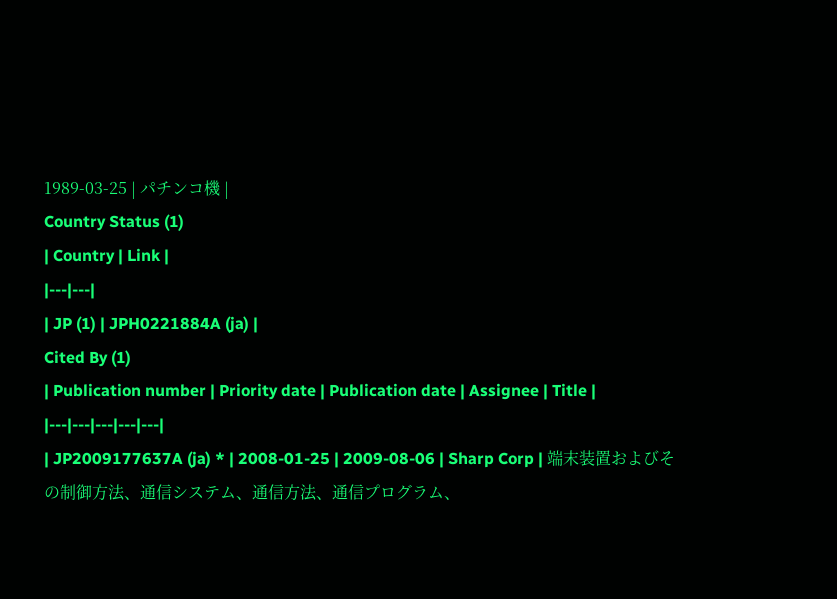1989-03-25 | パチンコ機 |
Country Status (1)
| Country | Link |
|---|---|
| JP (1) | JPH0221884A (ja) |
Cited By (1)
| Publication number | Priority date | Publication date | Assignee | Title |
|---|---|---|---|---|
| JP2009177637A (ja) * | 2008-01-25 | 2009-08-06 | Sharp Corp | 端末装置およびその制御方法、通信システム、通信方法、通信プログラム、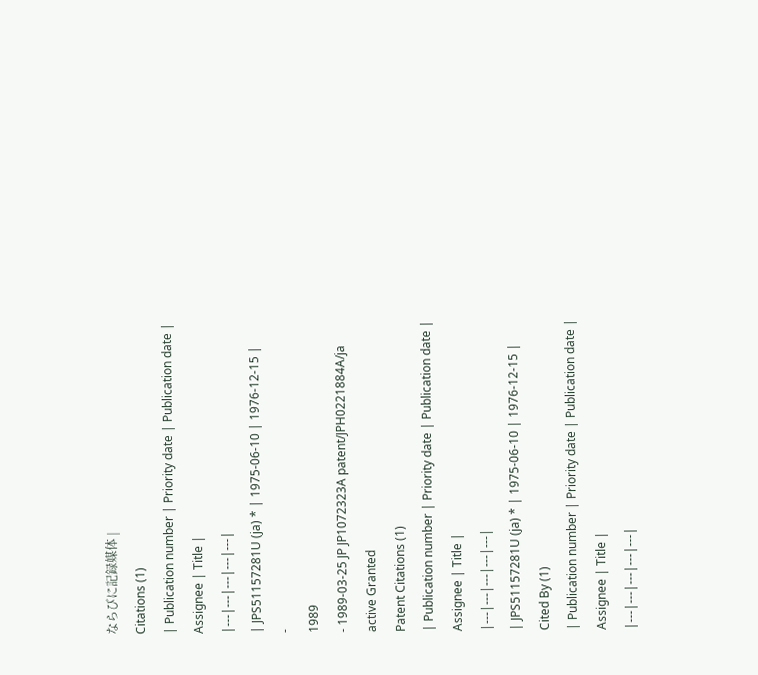ならびに記録媒体 |
Citations (1)
| Publication number | Priority date | Publication date | Assignee | Title |
|---|---|---|---|---|
| JPS51157281U (ja) * | 1975-06-10 | 1976-12-15 |
-
1989
- 1989-03-25 JP JP1072323A patent/JPH0221884A/ja active Granted
Patent Citations (1)
| Publication number | Priority date | Publication date | Assignee | Title |
|---|---|---|---|---|
| JPS51157281U (ja) * | 1975-06-10 | 1976-12-15 |
Cited By (1)
| Publication number | Priority date | Publication date | Assignee | Title |
|---|---|---|---|---|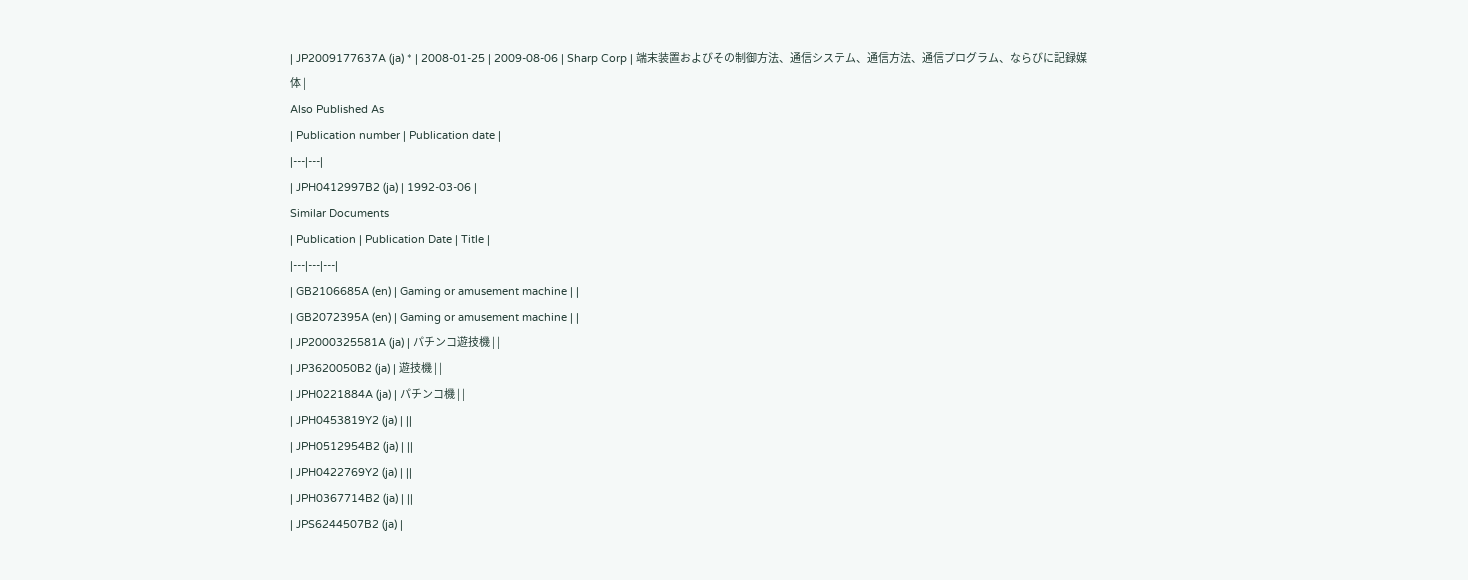| JP2009177637A (ja) * | 2008-01-25 | 2009-08-06 | Sharp Corp | 端末装置およびその制御方法、通信システム、通信方法、通信プログラム、ならびに記録媒体 |
Also Published As
| Publication number | Publication date |
|---|---|
| JPH0412997B2 (ja) | 1992-03-06 |
Similar Documents
| Publication | Publication Date | Title |
|---|---|---|
| GB2106685A (en) | Gaming or amusement machine | |
| GB2072395A (en) | Gaming or amusement machine | |
| JP2000325581A (ja) | パチンコ遊技機 | |
| JP3620050B2 (ja) | 遊技機 | |
| JPH0221884A (ja) | パチンコ機 | |
| JPH0453819Y2 (ja) | ||
| JPH0512954B2 (ja) | ||
| JPH0422769Y2 (ja) | ||
| JPH0367714B2 (ja) | ||
| JPS6244507B2 (ja) |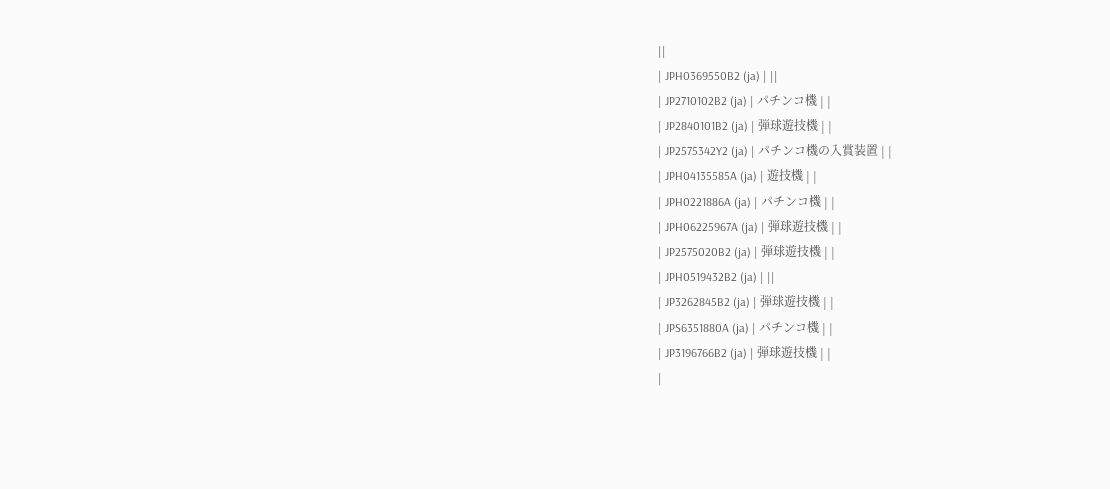||
| JPH0369550B2 (ja) | ||
| JP2710102B2 (ja) | パチンコ機 | |
| JP2840101B2 (ja) | 弾球遊技機 | |
| JP2575342Y2 (ja) | パチンコ機の入賞装置 | |
| JPH04135585A (ja) | 遊技機 | |
| JPH0221886A (ja) | パチンコ機 | |
| JPH06225967A (ja) | 弾球遊技機 | |
| JP2575020B2 (ja) | 弾球遊技機 | |
| JPH0519432B2 (ja) | ||
| JP3262845B2 (ja) | 弾球遊技機 | |
| JPS6351880A (ja) | パチンコ機 | |
| JP3196766B2 (ja) | 弾球遊技機 | |
|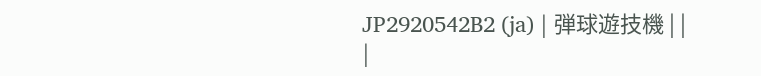JP2920542B2 (ja) | 弾球遊技機 | |
|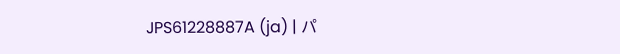JPS61228887A (ja) | パ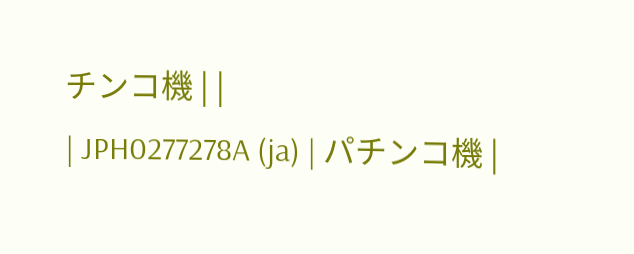チンコ機 | |
| JPH0277278A (ja) | パチンコ機 |